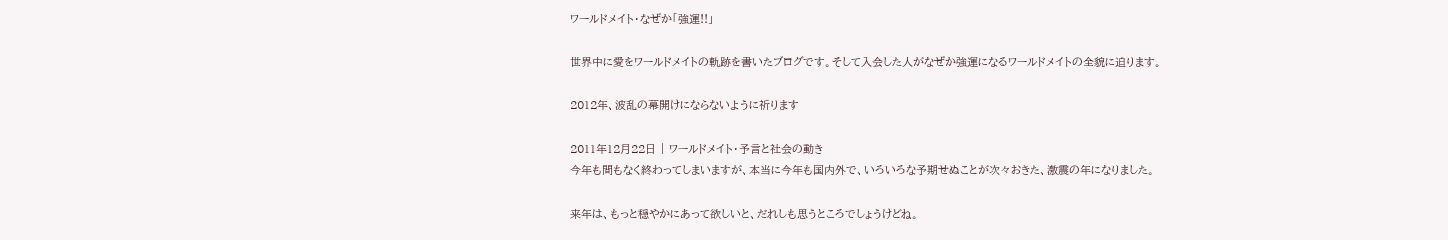ワールドメイト・なぜか「強運!!」

世界中に愛をワールドメイトの軌跡を書いたブログです。そして入会した人がなぜか強運になるワールドメイトの全貌に迫ります。

2012年、波乱の幕開けにならないように祈ります

2011年12月22日 | ワールドメイト・予言と社会の動き
今年も間もなく終わってしまいますが、本当に今年も国内外で、いろいろな予期せぬことが次々おきた、激震の年になりました。

来年は、もっと穏やかにあって欲しいと、だれしも思うところでしょうけどね。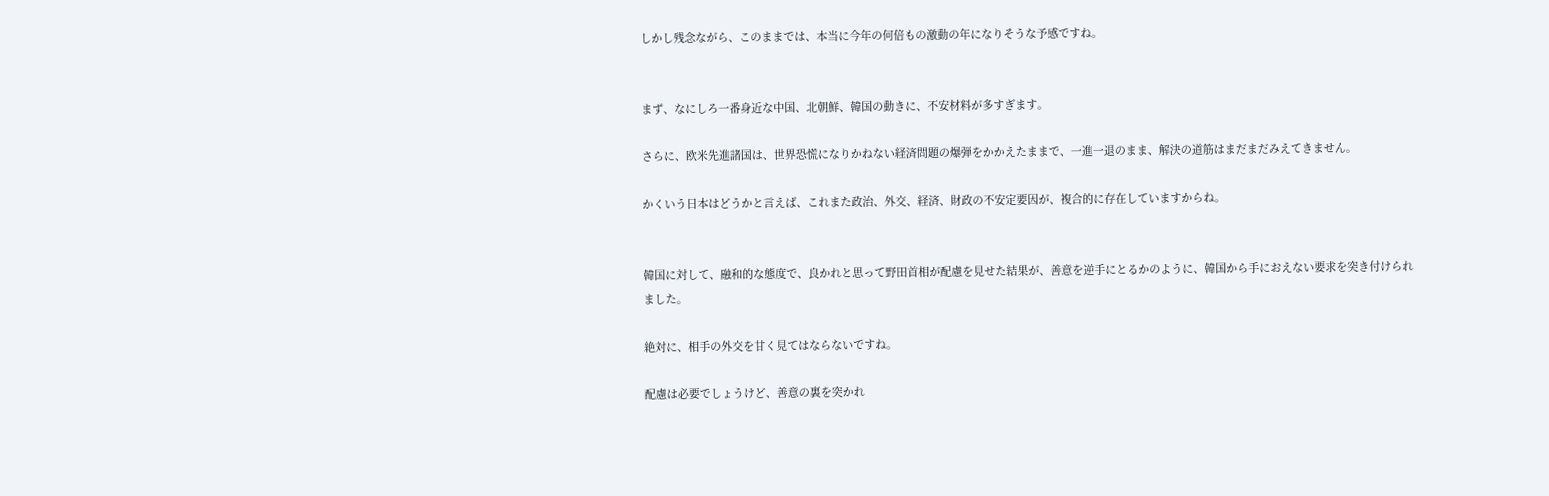しかし残念ながら、このままでは、本当に今年の何倍もの激動の年になりそうな予感ですね。


まず、なにしろ一番身近な中国、北朝鮮、韓国の動きに、不安材料が多すぎます。

さらに、欧米先進諸国は、世界恐慌になりかねない経済問題の爆弾をかかえたままで、一進一退のまま、解決の道筋はまだまだみえてきません。

かくいう日本はどうかと言えば、これまた政治、外交、経済、財政の不安定要因が、複合的に存在していますからね。


韓国に対して、融和的な態度で、良かれと思って野田首相が配慮を見せた結果が、善意を逆手にとるかのように、韓国から手におえない要求を突き付けられました。

絶対に、相手の外交を甘く見てはならないですね。

配慮は必要でしょうけど、善意の裏を突かれ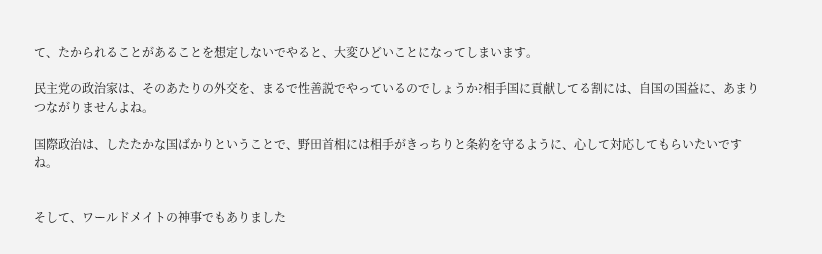て、たかられることがあることを想定しないでやると、大変ひどいことになってしまいます。

民主党の政治家は、そのあたりの外交を、まるで性善説でやっているのでしょうか?相手国に貢献してる割には、自国の国益に、あまりつながりませんよね。

国際政治は、したたかな国ばかりということで、野田首相には相手がきっちりと条約を守るように、心して対応してもらいたいですね。


そして、ワールドメイトの神事でもありました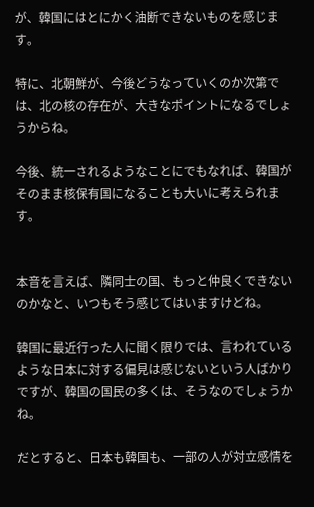が、韓国にはとにかく油断できないものを感じます。

特に、北朝鮮が、今後どうなっていくのか次第では、北の核の存在が、大きなポイントになるでしょうからね。

今後、統一されるようなことにでもなれば、韓国がそのまま核保有国になることも大いに考えられます。


本音を言えば、隣同士の国、もっと仲良くできないのかなと、いつもそう感じてはいますけどね。

韓国に最近行った人に聞く限りでは、言われているような日本に対する偏見は感じないという人ばかりですが、韓国の国民の多くは、そうなのでしょうかね。

だとすると、日本も韓国も、一部の人が対立感情を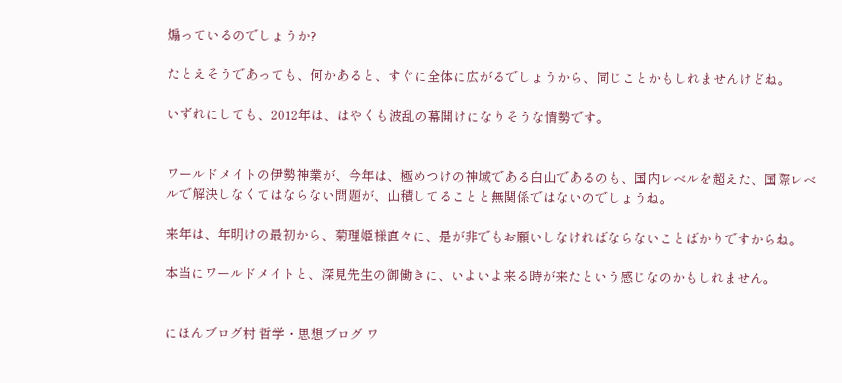煽っているのでしょうか?

たとえそうであっても、何かあると、すぐに全体に広がるでしょうから、同じことかもしれませんけどね。

いずれにしても、2012年は、はやくも波乱の幕開けになりそうな情勢です。


ワールドメイトの伊勢神業が、今年は、極めつけの神域である白山であるのも、国内レベルを超えた、国際レベルで解決しなくてはならない問題が、山積してることと無関係ではないのでしょうね。

来年は、年明けの最初から、菊理姫様直々に、是が非でもお願いしなければならないことばかりですからね。

本当にワールドメイトと、深見先生の御働きに、いよいよ来る時が来たという感じなのかもしれません。


にほんブログ村 哲学・思想ブログ ワ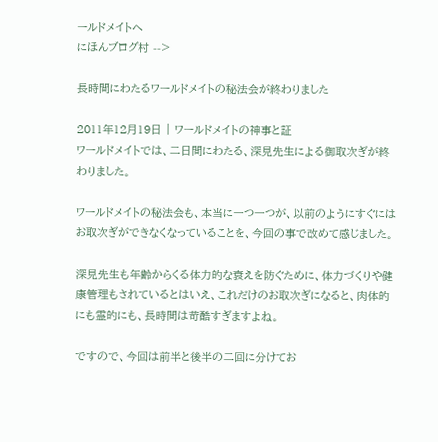ールドメイトへ
にほんブログ村 -->

長時間にわたるワールドメイトの秘法会が終わりました

2011年12月19日 | ワールドメイトの神事と証
ワールドメイトでは、二日間にわたる、深見先生による御取次ぎが終わりました。

ワールドメイトの秘法会も、本当に一つ一つが、以前のようにすぐにはお取次ぎができなくなっていることを、今回の事で改めて感じました。

深見先生も年齢からくる体力的な衰えを防ぐために、体力づくりや健康管理もされているとはいえ、これだけのお取次ぎになると、肉体的にも霊的にも、長時間は苛酷すぎますよね。

ですので、今回は前半と後半の二回に分けてお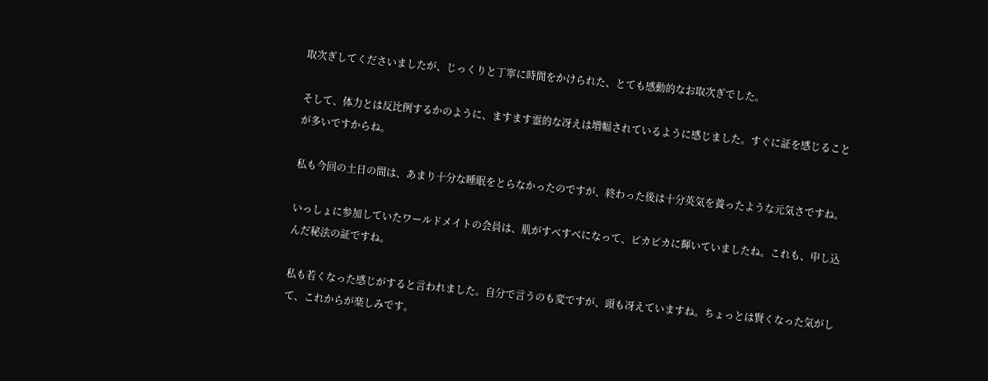取次ぎしてくださいましたが、じっくりと丁寧に時間をかけられた、とても感動的なお取次ぎでした。

そして、体力とは反比例するかのように、ますます霊的な冴えは増幅されているように感じました。すぐに証を感じることが多いですからね。

私も今回の土日の間は、あまり十分な睡眠をとらなかったのですが、終わった後は十分英気を養ったような元気さですね。

いっしょに参加していたワールドメイトの会員は、肌がすべすべになって、ピカピカに輝いていましたね。これも、申し込んだ秘法の証ですね。

私も若くなった感じがすると言われました。自分で言うのも変ですが、頭も冴えていますね。ちょっとは賢くなった気がして、これからが楽しみです。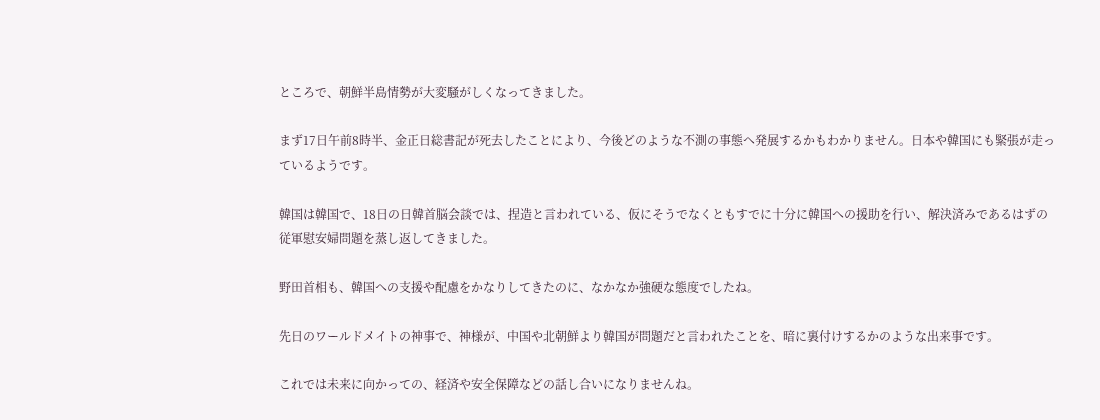ところで、朝鮮半島情勢が大変騒がしくなってきました。

まず17日午前8時半、金正日総書記が死去したことにより、今後どのような不測の事態へ発展するかもわかりません。日本や韓国にも緊張が走っているようです。

韓国は韓国で、18日の日韓首脳会談では、捏造と言われている、仮にそうでなくともすでに十分に韓国への援助を行い、解決済みであるはずの従軍慰安婦問題を蒸し返してきました。

野田首相も、韓国への支援や配慮をかなりしてきたのに、なかなか強硬な態度でしたね。

先日のワールドメイトの神事で、神様が、中国や北朝鮮より韓国が問題だと言われたことを、暗に裏付けするかのような出来事です。

これでは未来に向かっての、経済や安全保障などの話し合いになりませんね。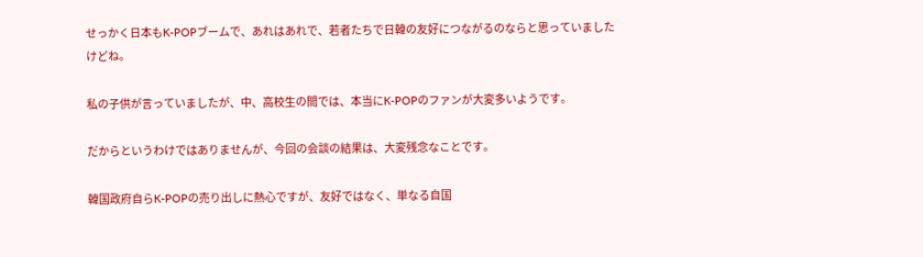せっかく日本もK-POPブームで、あれはあれで、若者たちで日韓の友好につながるのならと思っていましたけどね。

私の子供が言っていましたが、中、高校生の間では、本当にK-POPのファンが大変多いようです。

だからというわけではありませんが、今回の会談の結果は、大変残念なことです。

韓国政府自らK-POPの売り出しに熱心ですが、友好ではなく、単なる自国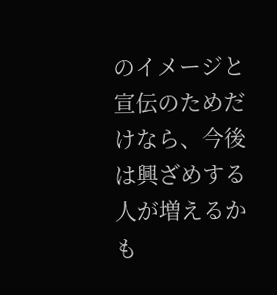のイメージと宣伝のためだけなら、今後は興ざめする人が増えるかも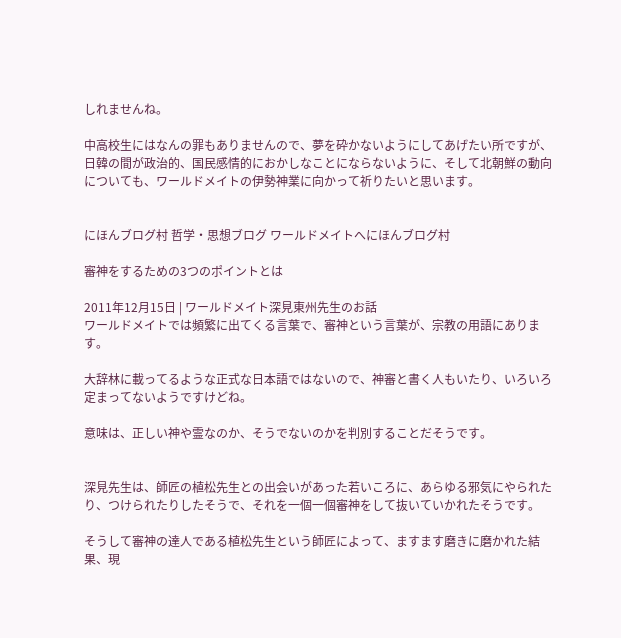しれませんね。

中高校生にはなんの罪もありませんので、夢を砕かないようにしてあげたい所ですが、日韓の間が政治的、国民感情的におかしなことにならないように、そして北朝鮮の動向についても、ワールドメイトの伊勢神業に向かって祈りたいと思います。


にほんブログ村 哲学・思想ブログ ワールドメイトへにほんブログ村

審神をするための3つのポイントとは

2011年12月15日 | ワールドメイト深見東州先生のお話
ワールドメイトでは頻繁に出てくる言葉で、審神という言葉が、宗教の用語にあります。

大辞林に載ってるような正式な日本語ではないので、神審と書く人もいたり、いろいろ定まってないようですけどね。

意味は、正しい神や霊なのか、そうでないのかを判別することだそうです。


深見先生は、師匠の植松先生との出会いがあった若いころに、あらゆる邪気にやられたり、つけられたりしたそうで、それを一個一個審神をして抜いていかれたそうです。

そうして審神の達人である植松先生という師匠によって、ますます磨きに磨かれた結果、現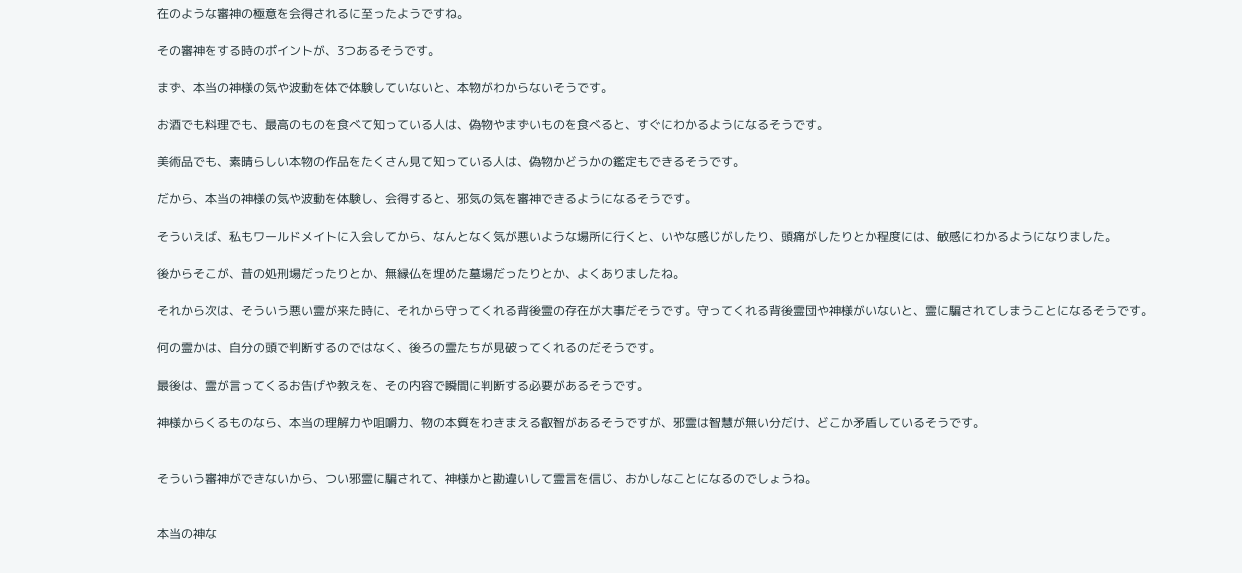在のような審神の極意を会得されるに至ったようですね。

その審神をする時のポイントが、3つあるそうです。

まず、本当の神様の気や波動を体で体験していないと、本物がわからないそうです。

お酒でも料理でも、最高のものを食べて知っている人は、偽物やまずいものを食べると、すぐにわかるようになるそうです。

美術品でも、素晴らしい本物の作品をたくさん見て知っている人は、偽物かどうかの鑑定もできるそうです。

だから、本当の神様の気や波動を体験し、会得すると、邪気の気を審神できるようになるそうです。

そういえば、私もワールドメイトに入会してから、なんとなく気が悪いような場所に行くと、いやな感じがしたり、頭痛がしたりとか程度には、敏感にわかるようになりました。

後からそこが、昔の処刑場だったりとか、無縁仏を埋めた墓場だったりとか、よくありましたね。

それから次は、そういう悪い霊が来た時に、それから守ってくれる背後霊の存在が大事だそうです。守ってくれる背後霊団や神様がいないと、霊に騙されてしまうことになるそうです。

何の霊かは、自分の頭で判断するのではなく、後ろの霊たちが見破ってくれるのだそうです。

最後は、霊が言ってくるお告げや教えを、その内容で瞬間に判断する必要があるそうです。

神様からくるものなら、本当の理解力や咀嚼力、物の本質をわきまえる叡智があるそうですが、邪霊は智慧が無い分だけ、どこか矛盾しているそうです。


そういう審神ができないから、つい邪霊に騙されて、神様かと勘違いして霊言を信じ、おかしなことになるのでしょうね。


本当の神な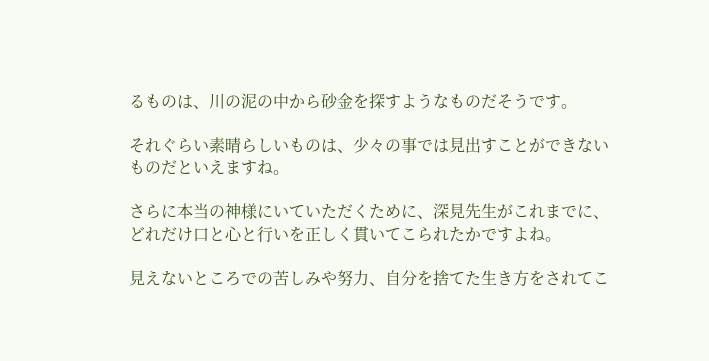るものは、川の泥の中から砂金を探すようなものだそうです。

それぐらい素晴らしいものは、少々の事では見出すことができないものだといえますね。

さらに本当の神様にいていただくために、深見先生がこれまでに、どれだけ口と心と行いを正しく貫いてこられたかですよね。

見えないところでの苦しみや努力、自分を捨てた生き方をされてこ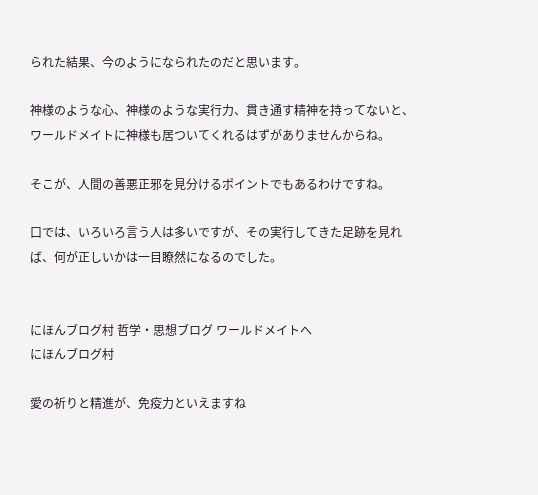られた結果、今のようになられたのだと思います。

神様のような心、神様のような実行力、貫き通す精神を持ってないと、ワールドメイトに神様も居ついてくれるはずがありませんからね。

そこが、人間の善悪正邪を見分けるポイントでもあるわけですね。

口では、いろいろ言う人は多いですが、その実行してきた足跡を見れば、何が正しいかは一目瞭然になるのでした。


にほんブログ村 哲学・思想ブログ ワールドメイトへ
にほんブログ村

愛の祈りと精進が、免疫力といえますね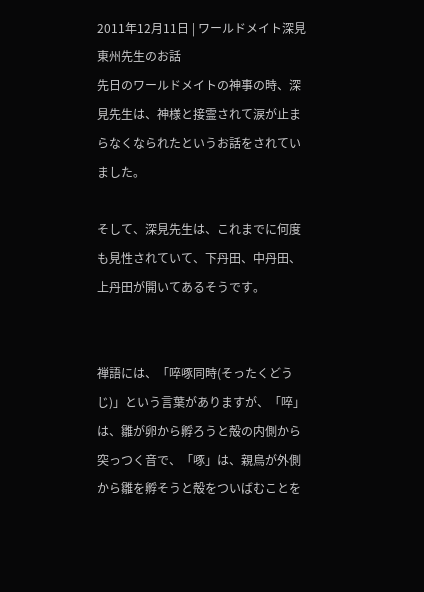2011年12月11日 | ワールドメイト深見東州先生のお話
先日のワールドメイトの神事の時、深見先生は、神様と接霊されて涙が止まらなくなられたというお話をされていました。

そして、深見先生は、これまでに何度も見性されていて、下丹田、中丹田、上丹田が開いてあるそうです。


禅語には、「啐啄同時(そったくどうじ)」という言葉がありますが、「啐」は、雛が卵から孵ろうと殻の内側から突っつく音で、「啄」は、親鳥が外側から雛を孵そうと殻をついばむことを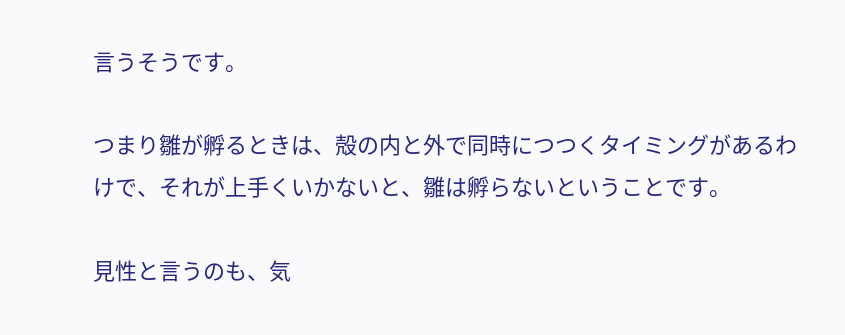言うそうです。

つまり雛が孵るときは、殻の内と外で同時につつくタイミングがあるわけで、それが上手くいかないと、雛は孵らないということです。

見性と言うのも、気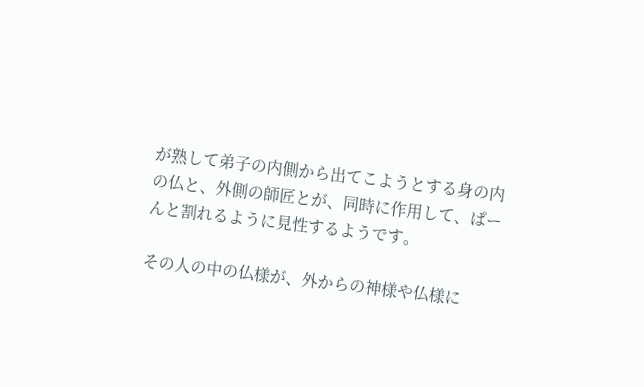が熟して弟子の内側から出てこようとする身の内の仏と、外側の師匠とが、同時に作用して、ぱーんと割れるように見性するようです。

その人の中の仏様が、外からの神様や仏様に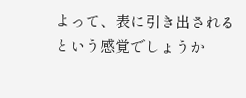よって、表に引き出されるという感覚でしょうか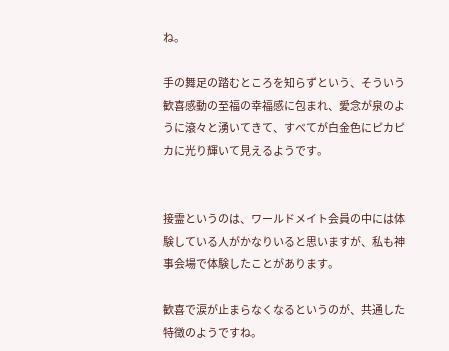ね。

手の舞足の踏むところを知らずという、そういう歓喜感動の至福の幸福感に包まれ、愛念が泉のように滾々と湧いてきて、すべてが白金色にピカピカに光り輝いて見えるようです。


接霊というのは、ワールドメイト会員の中には体験している人がかなりいると思いますが、私も神事会場で体験したことがあります。

歓喜で涙が止まらなくなるというのが、共通した特徴のようですね。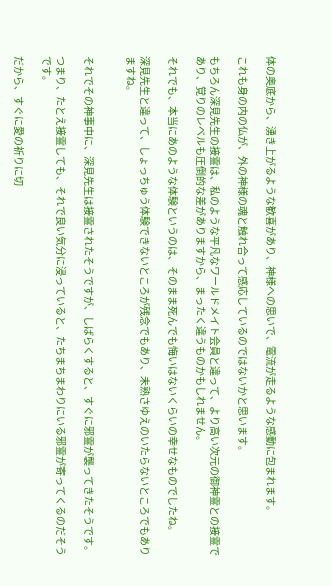体の奥底から、湧き上がるような歓喜があり、神様への思いで、電流が走るような感動に包まれます。

これも身の内の仏が、外の神様の魂と触れ合って感応しているのではないかと思います。

もちろん深見先生の接霊は、私のような平凡なワールドメイト会員と違って、より高い次元の御神霊との接霊であり、覚りのレベルも圧倒的な差がありますから、まったく違うものかもしれません。

それでも、本当にあのような体験というのは、そのまま死んでも悔いはないくらいの幸せなものでしたね。

深見先生と違って、しょっちゅう体験できないところが残念でもあり、未熟さゆえのいたらないところでもありますね。


それでその神事中に、深見先生は接霊されたそうですが、しばらくすると、すぐに邪霊が襲ってきたそうです。

つまり、たとえ接霊しても、それで良い気分に浸っていると、たちまちまわりにいる邪霊が寄ってくるのだそうです。

だから、すぐに愛の祈りに切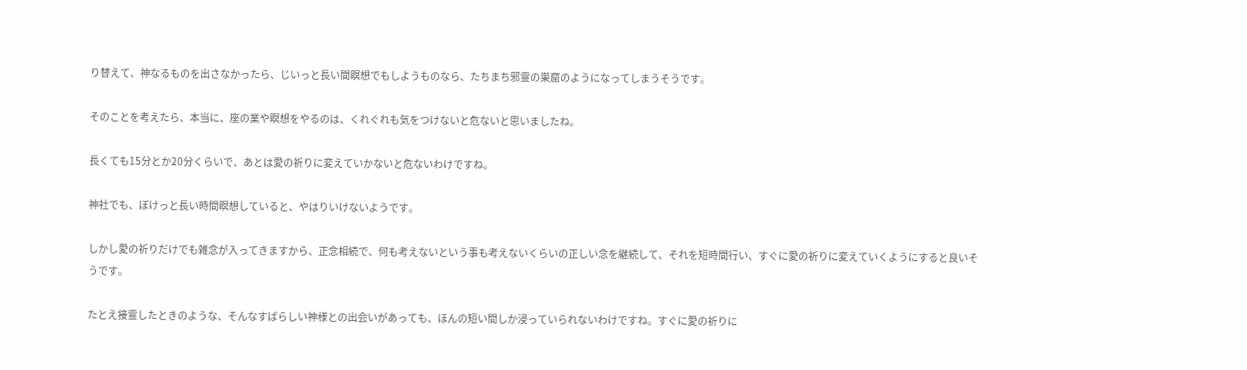り替えて、神なるものを出さなかったら、じいっと長い間瞑想でもしようものなら、たちまち邪霊の巣窟のようになってしまうそうです。

そのことを考えたら、本当に、座の業や瞑想をやるのは、くれぐれも気をつけないと危ないと思いましたね。

長くても15分とか20分くらいで、あとは愛の祈りに変えていかないと危ないわけですね。

神社でも、ぼけっと長い時間瞑想していると、やはりいけないようです。

しかし愛の祈りだけでも雑念が入ってきますから、正念相続で、何も考えないという事も考えないくらいの正しい念を継続して、それを短時間行い、すぐに愛の祈りに変えていくようにすると良いそうです。

たとえ接霊したときのような、そんなすばらしい神様との出会いがあっても、ほんの短い間しか浸っていられないわけですね。すぐに愛の祈りに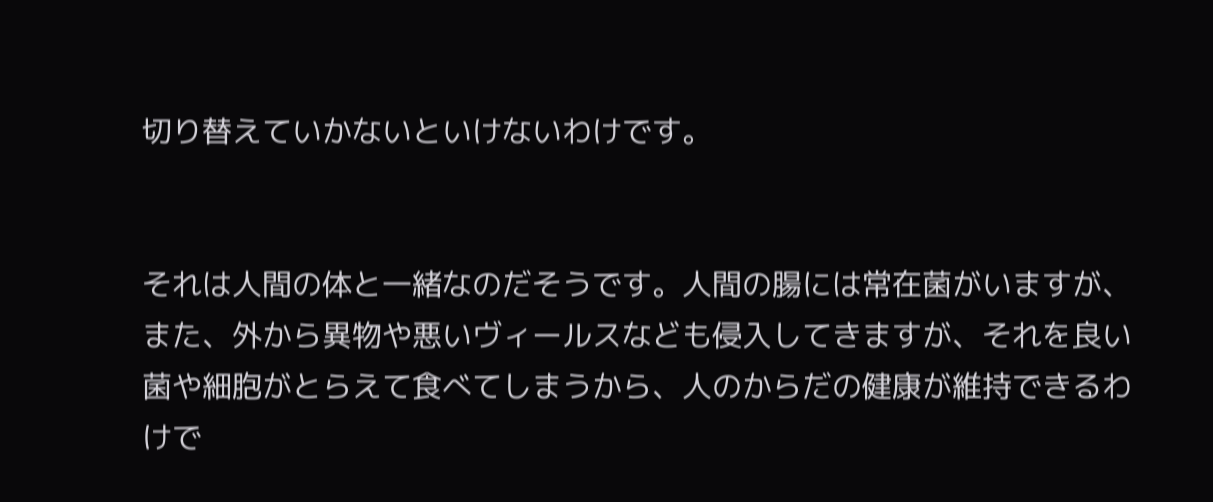切り替えていかないといけないわけです。


それは人間の体と一緒なのだそうです。人間の腸には常在菌がいますが、また、外から異物や悪いヴィールスなども侵入してきますが、それを良い菌や細胞がとらえて食べてしまうから、人のからだの健康が維持できるわけで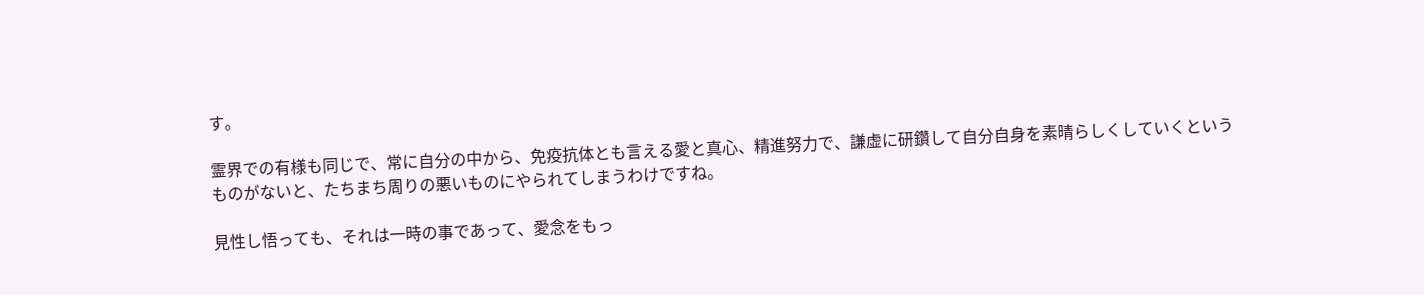す。

霊界での有様も同じで、常に自分の中から、免疫抗体とも言える愛と真心、精進努力で、謙虚に研鑽して自分自身を素晴らしくしていくというものがないと、たちまち周りの悪いものにやられてしまうわけですね。

見性し悟っても、それは一時の事であって、愛念をもっ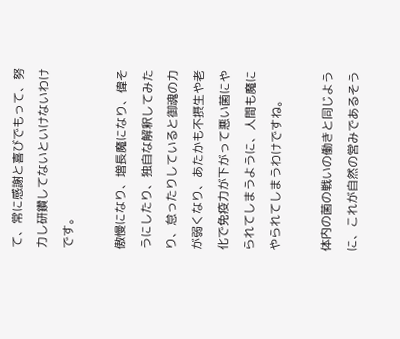て、常に感謝と喜びでもって、努力し研鑽してないといけないわけです。

傲慢になり、増長魔になり、偉そうにしたり、独自な解釈してみたり、怠ったりしていると御魂の力が弱くなり、あたかも不摂生や老化で免疫力が下がって悪い菌にやられてしまうように、人間も魔にやられてしまうわけですね。

体内の菌の戦いの働きと同じように、これが自然の営みであるそう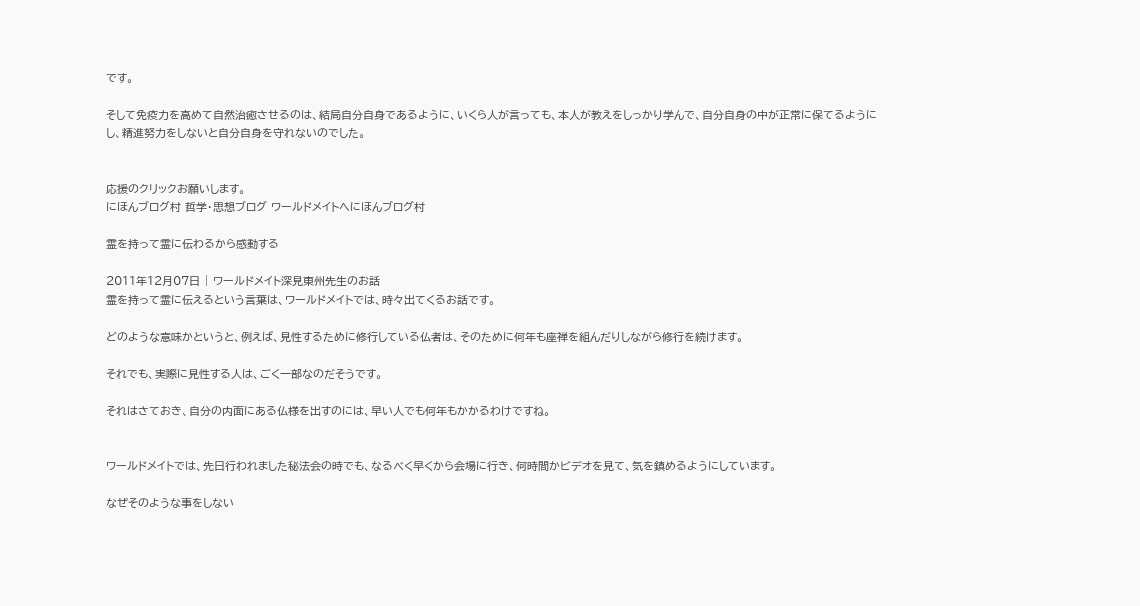です。

そして免疫力を高めて自然治癒させるのは、結局自分自身であるように、いくら人が言っても、本人が教えをしっかり学んで、自分自身の中が正常に保てるようにし、精進努力をしないと自分自身を守れないのでした。


応援のクリックお願いします。
にほんブログ村 哲学・思想ブログ ワールドメイトへにほんブログ村

霊を持って霊に伝わるから感動する

2011年12月07日 | ワールドメイト深見東州先生のお話
霊を持って霊に伝えるという言葉は、ワールドメイトでは、時々出てくるお話です。

どのような意味かというと、例えば、見性するために修行している仏者は、そのために何年も座禅を組んだりしながら修行を続けます。

それでも、実際に見性する人は、ごく一部なのだそうです。

それはさておき、自分の内面にある仏様を出すのには、早い人でも何年もかかるわけですね。


ワールドメイトでは、先日行われました秘法会の時でも、なるべく早くから会場に行き、何時間かビデオを見て、気を鎮めるようにしています。

なぜそのような事をしない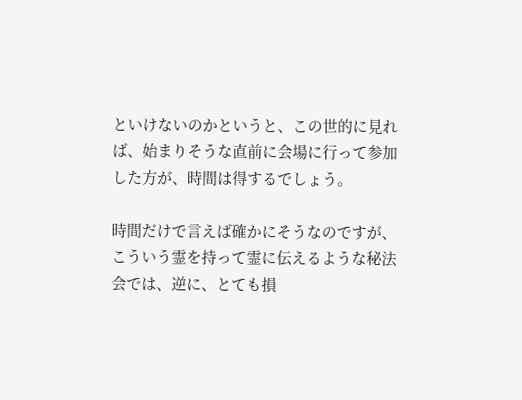といけないのかというと、この世的に見れば、始まりそうな直前に会場に行って参加した方が、時間は得するでしょう。

時間だけで言えば確かにそうなのですが、こういう霊を持って霊に伝えるような秘法会では、逆に、とても損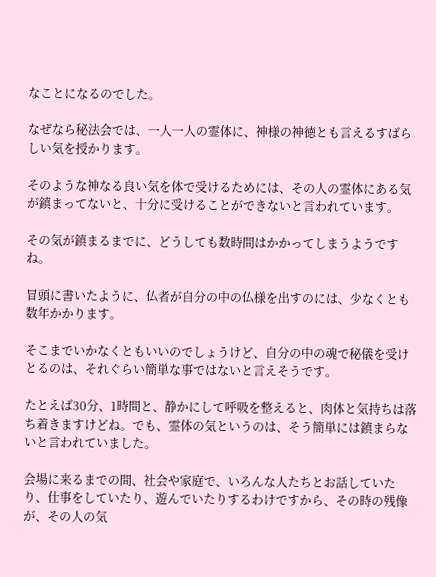なことになるのでした。

なぜなら秘法会では、一人一人の霊体に、神様の神徳とも言えるすばらしい気を授かります。

そのような神なる良い気を体で受けるためには、その人の霊体にある気が鎮まってないと、十分に受けることができないと言われています。

その気が鎮まるまでに、どうしても数時間はかかってしまうようですね。

冒頭に書いたように、仏者が自分の中の仏様を出すのには、少なくとも数年かかります。

そこまでいかなくともいいのでしょうけど、自分の中の魂で秘儀を受けとるのは、それぐらい簡単な事ではないと言えそうです。

たとえば30分、1時間と、静かにして呼吸を整えると、肉体と気持ちは落ち着きますけどね。でも、霊体の気というのは、そう簡単には鎮まらないと言われていました。

会場に来るまでの間、社会や家庭で、いろんな人たちとお話していたり、仕事をしていたり、遊んでいたりするわけですから、その時の残像が、その人の気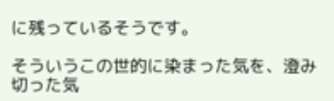に残っているそうです。

そういうこの世的に染まった気を、澄み切った気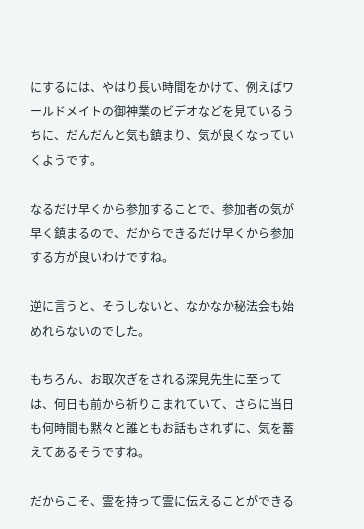にするには、やはり長い時間をかけて、例えばワールドメイトの御神業のビデオなどを見ているうちに、だんだんと気も鎮まり、気が良くなっていくようです。

なるだけ早くから参加することで、参加者の気が早く鎮まるので、だからできるだけ早くから参加する方が良いわけですね。

逆に言うと、そうしないと、なかなか秘法会も始めれらないのでした。

もちろん、お取次ぎをされる深見先生に至っては、何日も前から祈りこまれていて、さらに当日も何時間も黙々と誰ともお話もされずに、気を蓄えてあるそうですね。

だからこそ、霊を持って霊に伝えることができる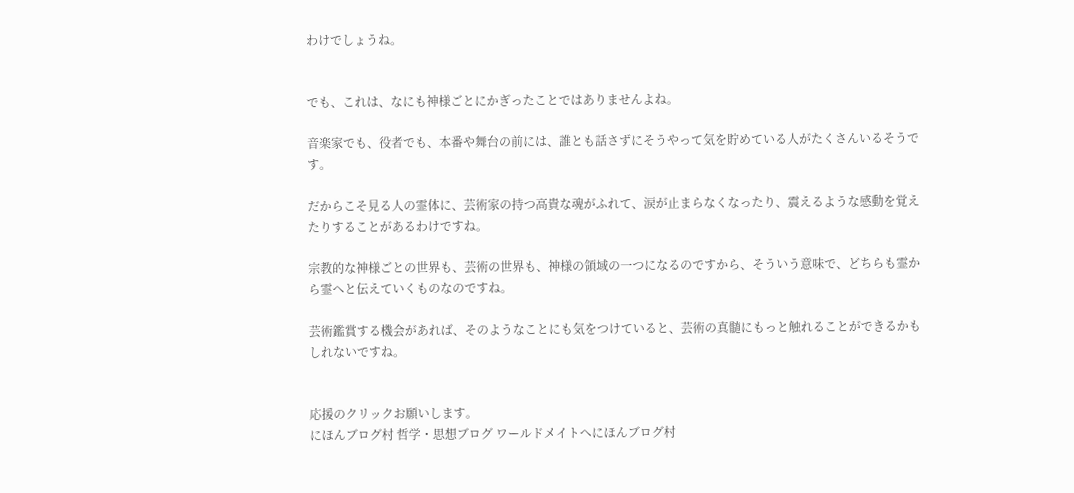わけでしょうね。


でも、これは、なにも神様ごとにかぎったことではありませんよね。

音楽家でも、役者でも、本番や舞台の前には、誰とも話さずにそうやって気を貯めている人がたくさんいるそうです。

だからこそ見る人の霊体に、芸術家の持つ高貴な魂がふれて、涙が止まらなくなったり、震えるような感動を覚えたりすることがあるわけですね。

宗教的な神様ごとの世界も、芸術の世界も、神様の領域の一つになるのですから、そういう意味で、どちらも霊から霊へと伝えていくものなのですね。

芸術鑑賞する機会があれば、そのようなことにも気をつけていると、芸術の真髄にもっと触れることができるかもしれないですね。


応援のクリックお願いします。
にほんブログ村 哲学・思想ブログ ワールドメイトへにほんブログ村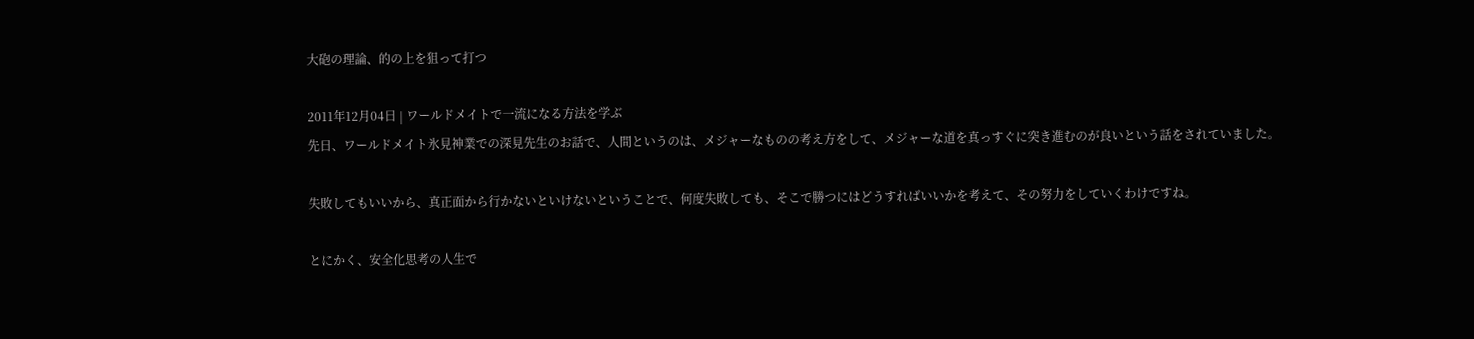大砲の理論、的の上を狙って打つ

2011年12月04日 | ワールドメイトで一流になる方法を学ぶ
先日、ワールドメイト氷見神業での深見先生のお話で、人間というのは、メジャーなものの考え方をして、メジャーな道を真っすぐに突き進むのが良いという話をされていました。

失敗してもいいから、真正面から行かないといけないということで、何度失敗しても、そこで勝つにはどうすればいいかを考えて、その努力をしていくわけですね。

とにかく、安全化思考の人生で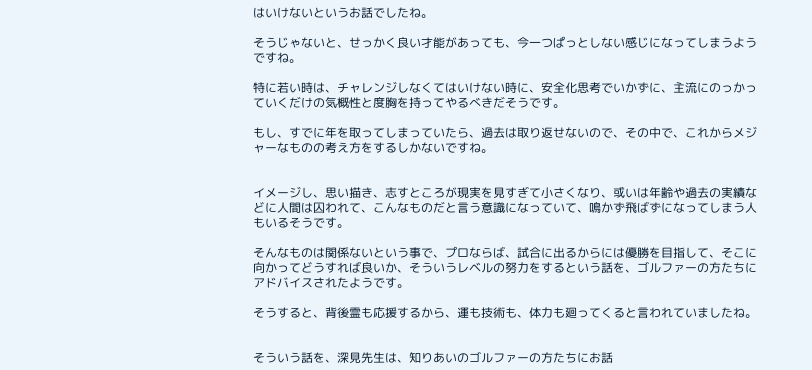はいけないというお話でしたね。

そうじゃないと、せっかく良い才能があっても、今一つぱっとしない感じになってしまうようですね。

特に若い時は、チャレンジしなくてはいけない時に、安全化思考でいかずに、主流にのっかっていくだけの気概性と度胸を持ってやるべきだそうです。

もし、すでに年を取ってしまっていたら、過去は取り返せないので、その中で、これからメジャーなものの考え方をするしかないですね。


イメージし、思い描き、志すところが現実を見すぎて小さくなり、或いは年齢や過去の実績などに人間は囚われて、こんなものだと言う意識になっていて、鳴かず飛ばずになってしまう人もいるそうです。

そんなものは関係ないという事で、プロならば、試合に出るからには優勝を目指して、そこに向かってどうすれば良いか、そういうレベルの努力をするという話を、ゴルファーの方たちにアドバイスされたようです。

そうすると、背後霊も応援するから、運も技術も、体力も廻ってくると言われていましたね。


そういう話を、深見先生は、知りあいのゴルファーの方たちにお話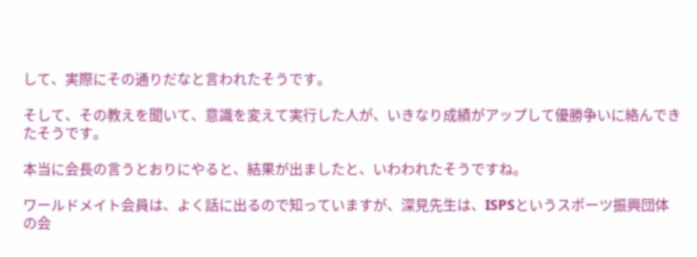して、実際にその通りだなと言われたそうです。

そして、その教えを聞いて、意識を変えて実行した人が、いきなり成績がアップして優勝争いに絡んできたそうです。

本当に会長の言うとおりにやると、結果が出ましたと、いわわれたそうですね。

ワールドメイト会員は、よく話に出るので知っていますが、深見先生は、ISPSというスポーツ振興団体の会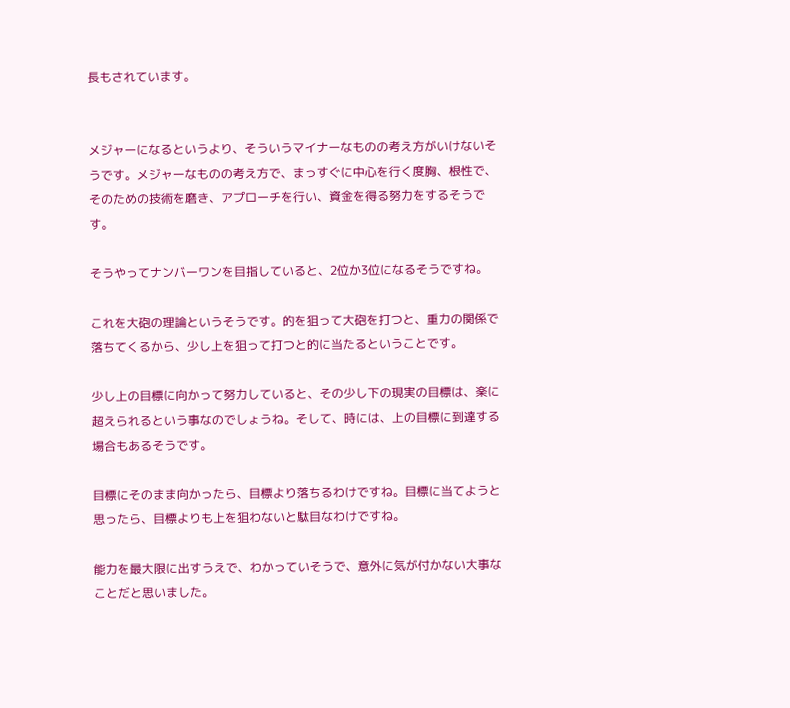長もされています。


メジャーになるというより、そういうマイナーなものの考え方がいけないそうです。メジャーなものの考え方で、まっすぐに中心を行く度胸、根性で、そのための技術を磨き、アプローチを行い、資金を得る努力をするそうです。

そうやってナンバーワンを目指していると、2位か3位になるそうですね。

これを大砲の理論というそうです。的を狙って大砲を打つと、重力の関係で落ちてくるから、少し上を狙って打つと的に当たるということです。

少し上の目標に向かって努力していると、その少し下の現実の目標は、楽に超えられるという事なのでしょうね。そして、時には、上の目標に到達する場合もあるそうです。

目標にそのまま向かったら、目標より落ちるわけですね。目標に当てようと思ったら、目標よりも上を狙わないと駄目なわけですね。

能力を最大限に出すうえで、わかっていそうで、意外に気が付かない大事なことだと思いました。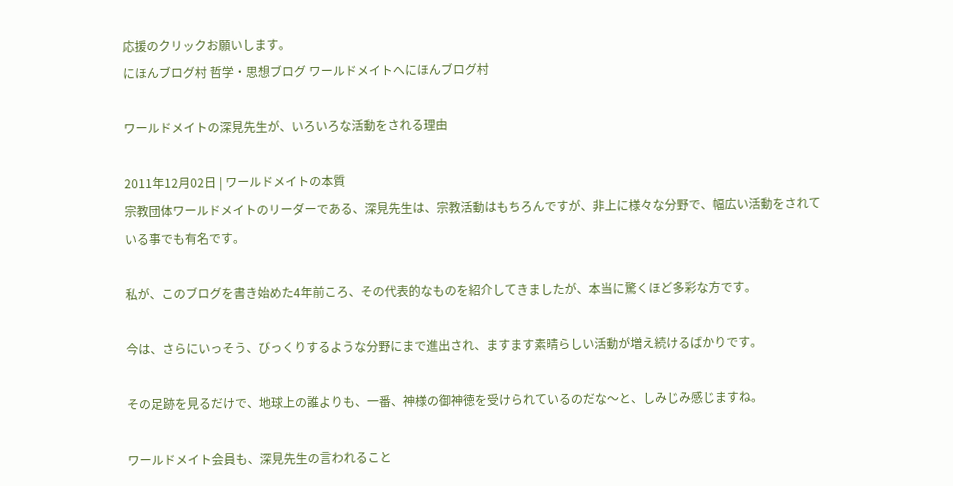応援のクリックお願いします。
にほんブログ村 哲学・思想ブログ ワールドメイトへにほんブログ村

ワールドメイトの深見先生が、いろいろな活動をされる理由

2011年12月02日 | ワールドメイトの本質
宗教団体ワールドメイトのリーダーである、深見先生は、宗教活動はもちろんですが、非上に様々な分野で、幅広い活動をされている事でも有名です。

私が、このブログを書き始めた4年前ころ、その代表的なものを紹介してきましたが、本当に驚くほど多彩な方です。

今は、さらにいっそう、びっくりするような分野にまで進出され、ますます素晴らしい活動が増え続けるばかりです。

その足跡を見るだけで、地球上の誰よりも、一番、神様の御神徳を受けられているのだな〜と、しみじみ感じますね。

ワールドメイト会員も、深見先生の言われること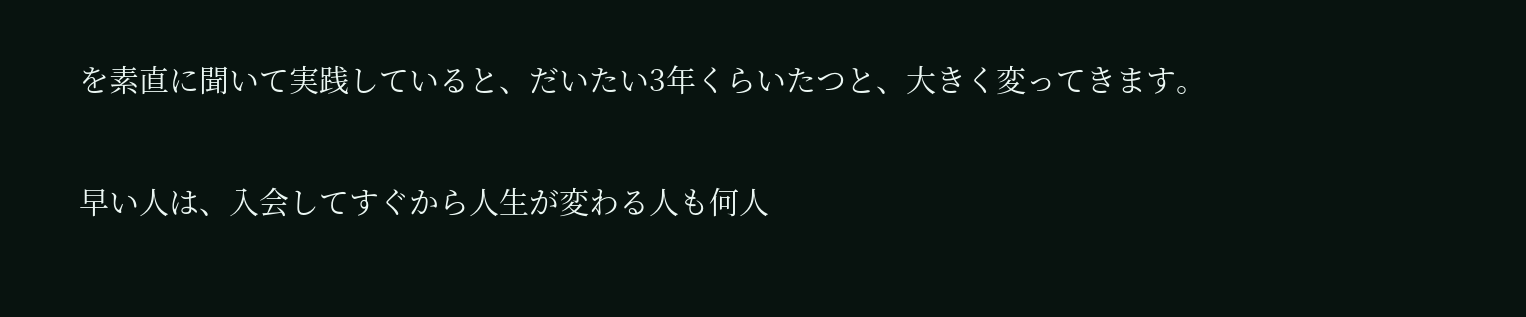を素直に聞いて実践していると、だいたい3年くらいたつと、大きく変ってきます。

早い人は、入会してすぐから人生が変わる人も何人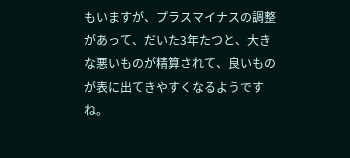もいますが、プラスマイナスの調整があって、だいた3年たつと、大きな悪いものが精算されて、良いものが表に出てきやすくなるようですね。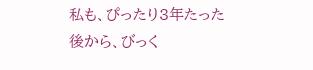私も、ぴったり3年たった後から、びっく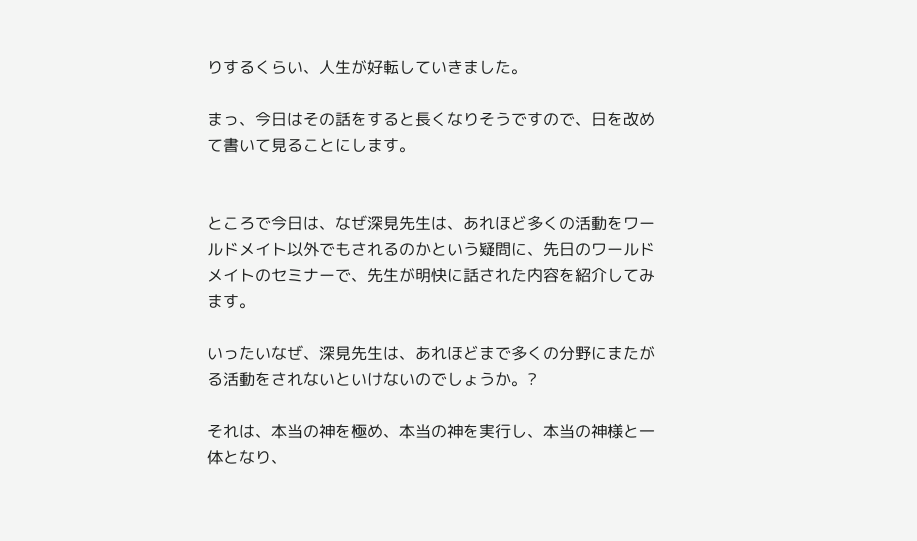りするくらい、人生が好転していきました。

まっ、今日はその話をすると長くなりそうですので、日を改めて書いて見ることにします。


ところで今日は、なぜ深見先生は、あれほど多くの活動をワールドメイト以外でもされるのかという疑問に、先日のワールドメイトのセミナーで、先生が明快に話された内容を紹介してみます。

いったいなぜ、深見先生は、あれほどまで多くの分野にまたがる活動をされないといけないのでしょうか。?

それは、本当の神を極め、本当の神を実行し、本当の神様と一体となり、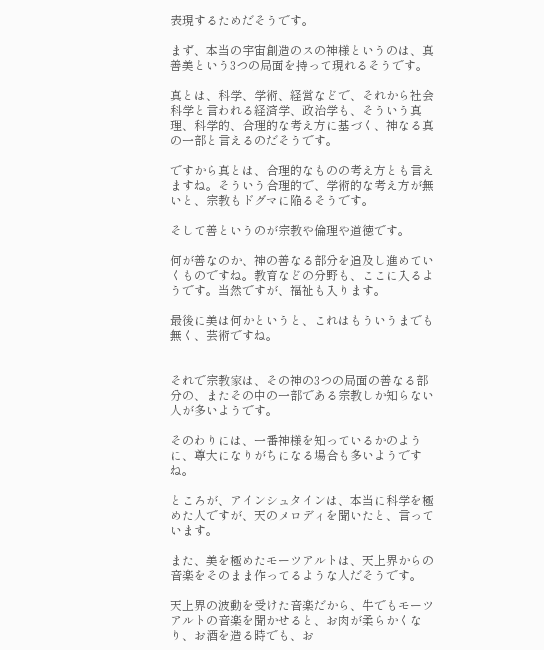表現するためだそうです。

まず、本当の宇宙創造のスの神様というのは、真善美という3つの局面を持って現れるそうです。

真とは、科学、学術、経営などで、それから社会科学と言われる経済学、政治学も、そういう真理、科学的、合理的な考え方に基づく、神なる真の一部と言えるのだそうです。

ですから真とは、合理的なものの考え方とも言えますね。そういう合理的で、学術的な考え方が無いと、宗教もドグマに陥るそうです。

そして善というのが宗教や倫理や道徳です。

何が善なのか、神の善なる部分を追及し進めていくものですね。教育などの分野も、ここに入るようです。当然ですが、福祉も入ります。

最後に美は何かというと、これはもういうまでも無く、芸術ですね。


それで宗教家は、その神の3つの局面の善なる部分の、またその中の一部である宗教しか知らない人が多いようです。

そのわりには、一番神様を知っているかのように、尊大になりがちになる場合も多いようですね。

ところが、アインシュタインは、本当に科学を極めた人ですが、天のメロディを聞いたと、言っています。

また、美を極めたモーツアルトは、天上界からの音楽をそのまま作ってるような人だそうです。

天上界の波動を受けた音楽だから、牛でもモーツアルトの音楽を聞かせると、お肉が柔らかくなり、お酒を造る時でも、お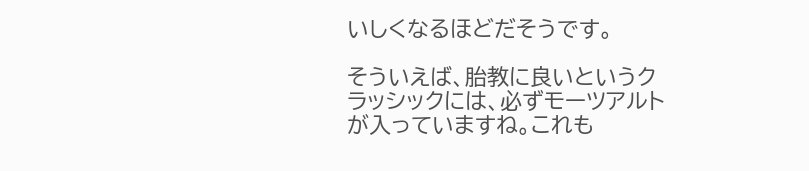いしくなるほどだそうです。

そういえば、胎教に良いというクラッシックには、必ずモーツアルトが入っていますね。これも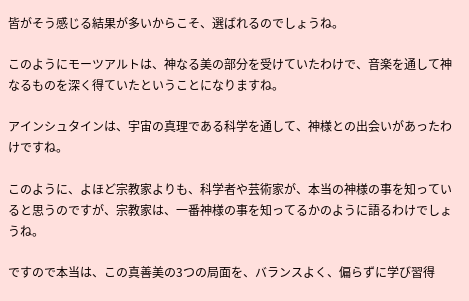皆がそう感じる結果が多いからこそ、選ばれるのでしょうね。

このようにモーツアルトは、神なる美の部分を受けていたわけで、音楽を通して神なるものを深く得ていたということになりますね。

アインシュタインは、宇宙の真理である科学を通して、神様との出会いがあったわけですね。

このように、よほど宗教家よりも、科学者や芸術家が、本当の神様の事を知っていると思うのですが、宗教家は、一番神様の事を知ってるかのように語るわけでしょうね。

ですので本当は、この真善美の3つの局面を、バランスよく、偏らずに学び習得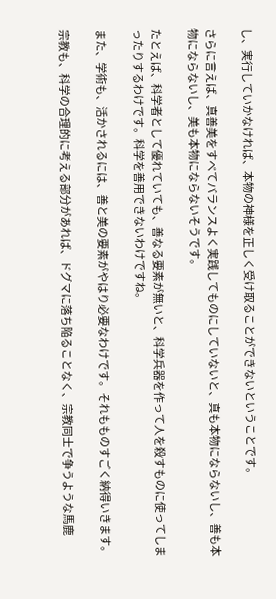し、実行していかなければ、本物の神様を正しく受け取ることができないということです。

さらに言えば、真善美をすべてバランスよく実践してものにしていないと、真も本物にならないし、善も本物にならないし、美も本物にならないそうです。

たとえば、科学者として優れていても、善なる要素が無いと、科学兵器を作って人を殺すものに使ってしまったりするわけです。科学を善用できないわけですね。

また、学術も、活かされるには、善と美の要素がやはり必要なわけです。それもものすごく納得いきます。

宗教も、科学の合理的に考える部分があれば、ドグマに落ち陥ることなく、宗教同士で争うような馬鹿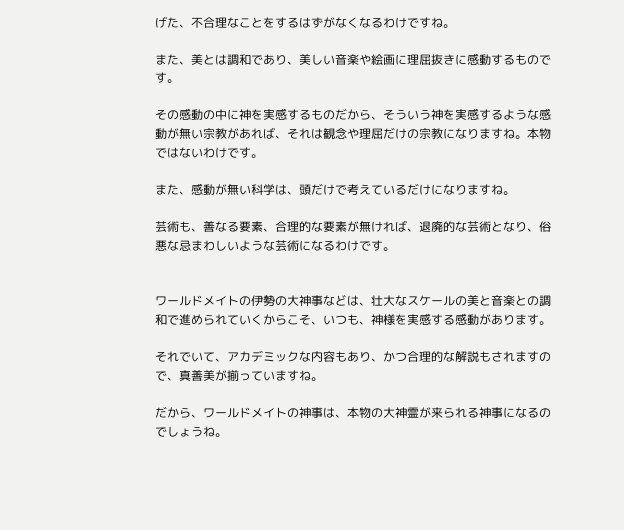げた、不合理なことをするはずがなくなるわけですね。

また、美とは調和であり、美しい音楽や絵画に理屈抜きに感動するものです。

その感動の中に神を実感するものだから、そういう神を実感するような感動が無い宗教があれば、それは観念や理屈だけの宗教になりますね。本物ではないわけです。

また、感動が無い科学は、頭だけで考えているだけになりますね。

芸術も、善なる要素、合理的な要素が無ければ、退廃的な芸術となり、俗悪な忌まわしいような芸術になるわけです。


ワールドメイトの伊勢の大神事などは、壮大なスケールの美と音楽との調和で進められていくからこそ、いつも、神様を実感する感動があります。

それでいて、アカデミックな内容もあり、かつ合理的な解説もされますので、真善美が揃っていますね。

だから、ワールドメイトの神事は、本物の大神霊が来られる神事になるのでしょうね。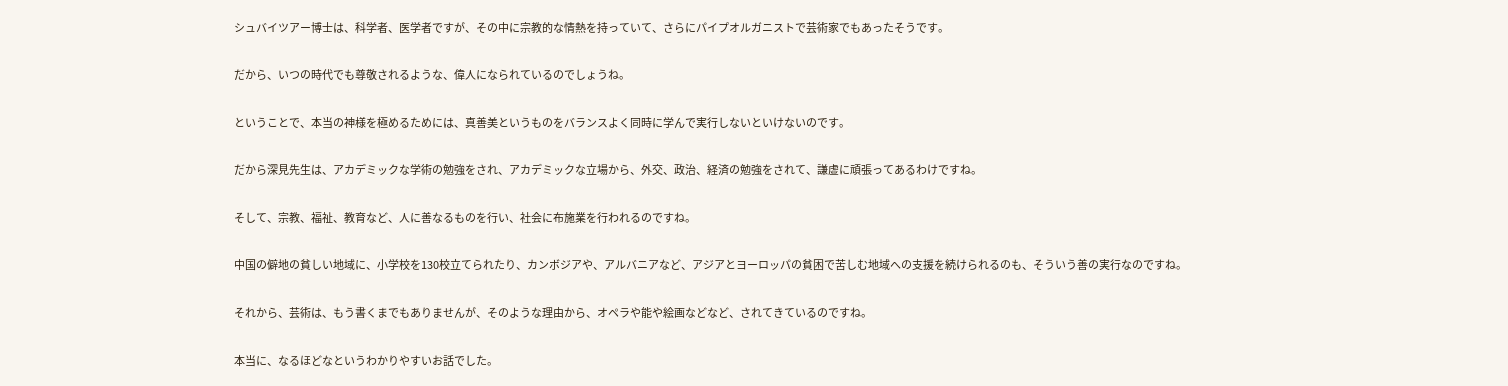シュバイツアー博士は、科学者、医学者ですが、その中に宗教的な情熱を持っていて、さらにパイプオルガニストで芸術家でもあったそうです。

だから、いつの時代でも尊敬されるような、偉人になられているのでしょうね。

ということで、本当の神様を極めるためには、真善美というものをバランスよく同時に学んで実行しないといけないのです。

だから深見先生は、アカデミックな学術の勉強をされ、アカデミックな立場から、外交、政治、経済の勉強をされて、謙虚に頑張ってあるわけですね。

そして、宗教、福祉、教育など、人に善なるものを行い、社会に布施業を行われるのですね。

中国の僻地の貧しい地域に、小学校を130校立てられたり、カンボジアや、アルバニアなど、アジアとヨーロッパの貧困で苦しむ地域への支援を続けられるのも、そういう善の実行なのですね。

それから、芸術は、もう書くまでもありませんが、そのような理由から、オペラや能や絵画などなど、されてきているのですね。

本当に、なるほどなというわかりやすいお話でした。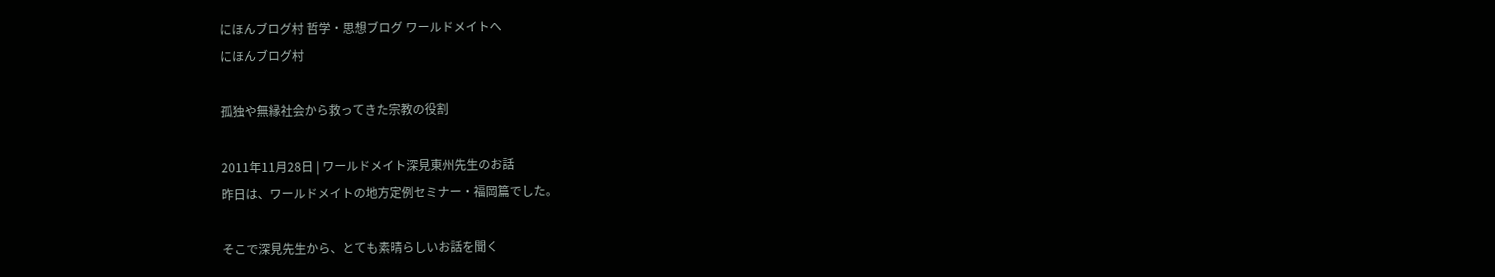にほんブログ村 哲学・思想ブログ ワールドメイトへ
にほんブログ村

孤独や無縁社会から救ってきた宗教の役割

2011年11月28日 | ワールドメイト深見東州先生のお話
昨日は、ワールドメイトの地方定例セミナー・福岡篇でした。

そこで深見先生から、とても素晴らしいお話を聞く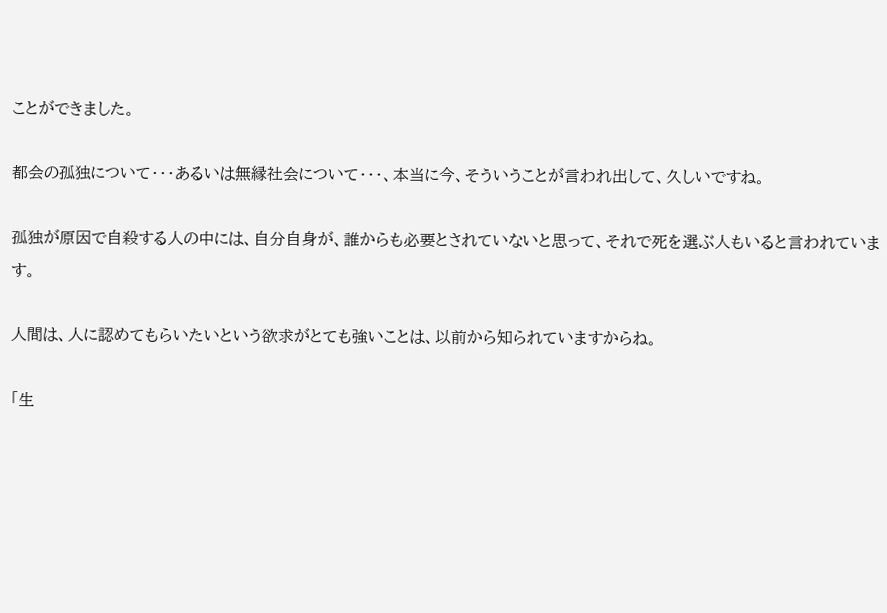ことができました。

都会の孤独について・・・あるいは無縁社会について・・・、本当に今、そういうことが言われ出して、久しいですね。

孤独が原因で自殺する人の中には、自分自身が、誰からも必要とされていないと思って、それで死を選ぶ人もいると言われています。

人間は、人に認めてもらいたいという欲求がとても強いことは、以前から知られていますからね。

「生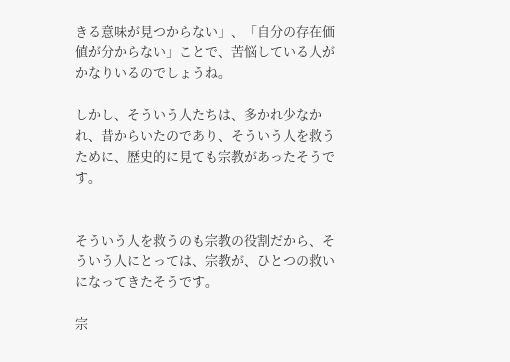きる意味が見つからない」、「自分の存在価値が分からない」ことで、苦悩している人がかなりいるのでしょうね。

しかし、そういう人たちは、多かれ少なかれ、昔からいたのであり、そういう人を救うために、歴史的に見ても宗教があったそうです。


そういう人を救うのも宗教の役割だから、そういう人にとっては、宗教が、ひとつの救いになってきたそうです。

宗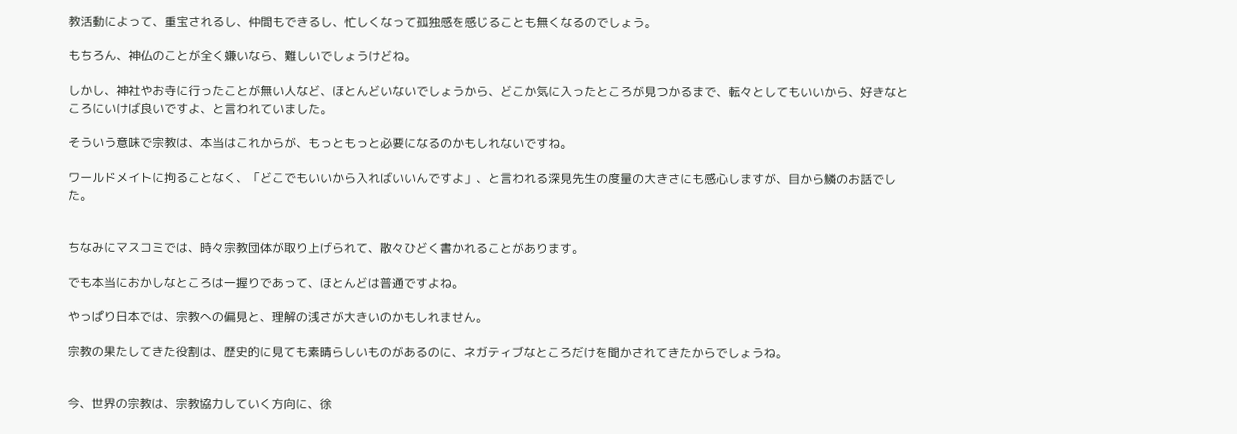教活動によって、重宝されるし、仲間もできるし、忙しくなって孤独感を感じることも無くなるのでしょう。

もちろん、神仏のことが全く嫌いなら、難しいでしょうけどね。

しかし、神社やお寺に行ったことが無い人など、ほとんどいないでしょうから、どこか気に入ったところが見つかるまで、転々としてもいいから、好きなところにいけば良いですよ、と言われていました。

そういう意味で宗教は、本当はこれからが、もっともっと必要になるのかもしれないですね。

ワールドメイトに拘ることなく、「どこでもいいから入ればいいんですよ」、と言われる深見先生の度量の大きさにも感心しますが、目から鱗のお話でした。


ちなみにマスコミでは、時々宗教団体が取り上げられて、散々ひどく書かれることがあります。

でも本当におかしなところは一握りであって、ほとんどは普通ですよね。

やっぱり日本では、宗教への偏見と、理解の浅さが大きいのかもしれません。

宗教の果たしてきた役割は、歴史的に見ても素晴らしいものがあるのに、ネガティブなところだけを聞かされてきたからでしょうね。


今、世界の宗教は、宗教協力していく方向に、徐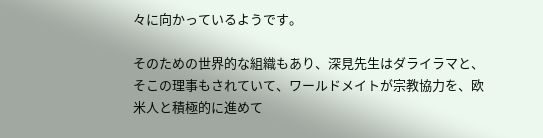々に向かっているようです。

そのための世界的な組織もあり、深見先生はダライラマと、そこの理事もされていて、ワールドメイトが宗教協力を、欧米人と積極的に進めて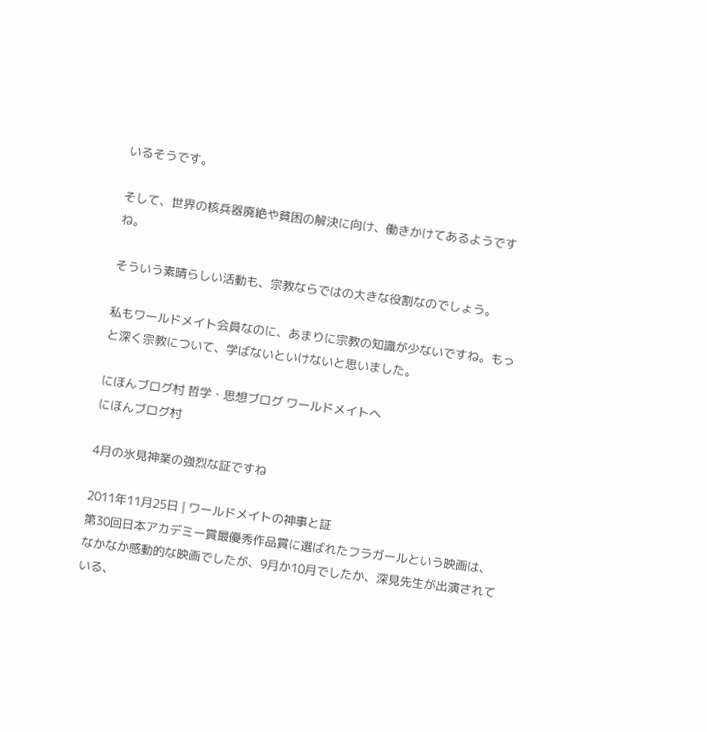いるそうです。

そして、世界の核兵器廃絶や貧困の解決に向け、働きかけてあるようですね。

そういう素晴らしい活動も、宗教ならではの大きな役割なのでしょう。

私もワールドメイト会員なのに、あまりに宗教の知識が少ないですね。もっと深く宗教について、学ばないといけないと思いました。

にほんブログ村 哲学・思想ブログ ワールドメイトへ
にほんブログ村

4月の氷見神業の強烈な証ですね

2011年11月25日 | ワールドメイトの神事と証
第30回日本アカデミー賞最優秀作品賞に選ばれたフラガールという映画は、なかなか感動的な映画でしたが、9月か10月でしたか、深見先生が出演されている、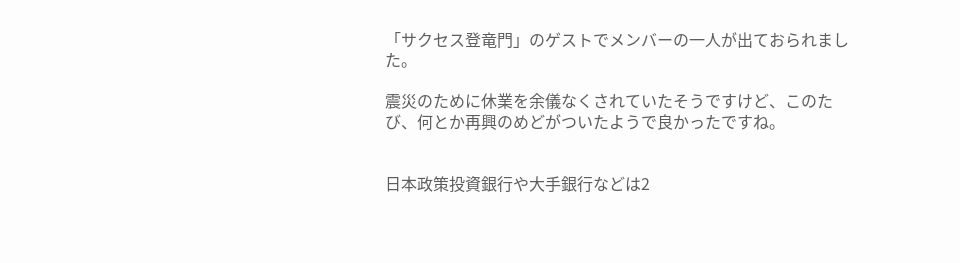「サクセス登竜門」のゲストでメンバーの一人が出ておられました。

震災のために休業を余儀なくされていたそうですけど、このたび、何とか再興のめどがついたようで良かったですね。


日本政策投資銀行や大手銀行などは2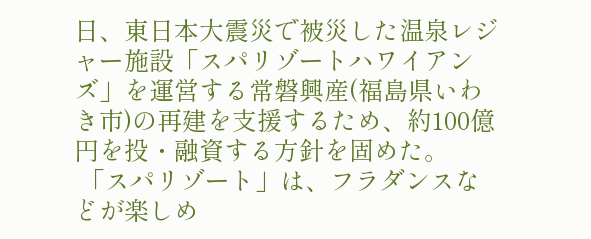日、東日本大震災で被災した温泉レジャー施設「スパリゾートハワイアンズ」を運営する常磐興産(福島県いわき市)の再建を支援するため、約100億円を投・融資する方針を固めた。
 「スパリゾート」は、フラダンスなどが楽しめ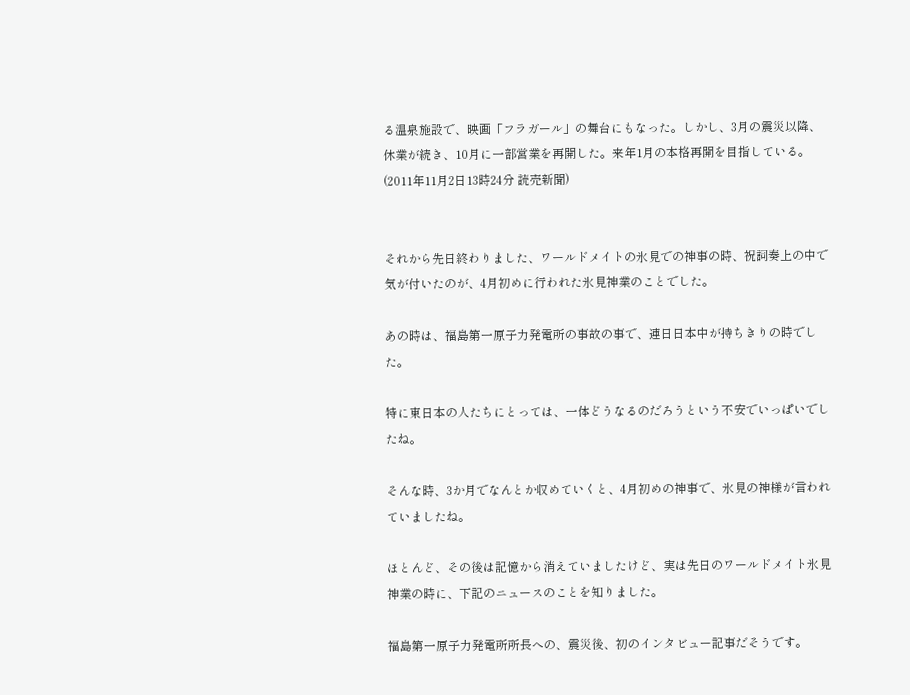る温泉施設で、映画「フラガール」の舞台にもなった。しかし、3月の震災以降、休業が続き、10月に一部営業を再開した。来年1月の本格再開を目指している。
(2011年11月2日13時24分 読売新聞)


それから先日終わりました、ワールドメイトの氷見での神事の時、祝詞奏上の中で気が付いたのが、4月初めに行われた氷見神業のことでした。

あの時は、福島第一原子力発電所の事故の事で、連日日本中が持ちきりの時でした。

特に東日本の人たちにとっては、一体どうなるのだろうという不安でいっぱいでしたね。

そんな時、3か月でなんとか収めていくと、4月初めの神事で、氷見の神様が言われていましたね。

ほとんど、その後は記憶から消えていましたけど、実は先日のワールドメイト氷見神業の時に、下記のニュースのことを知りました。

福島第一原子力発電所所長への、震災後、初のインタビュー記事だそうです。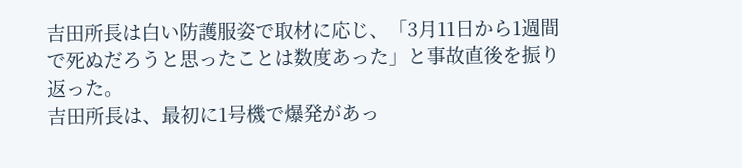吉田所長は白い防護服姿で取材に応じ、「3月11日から1週間で死ぬだろうと思ったことは数度あった」と事故直後を振り返った。
吉田所長は、最初に1号機で爆発があっ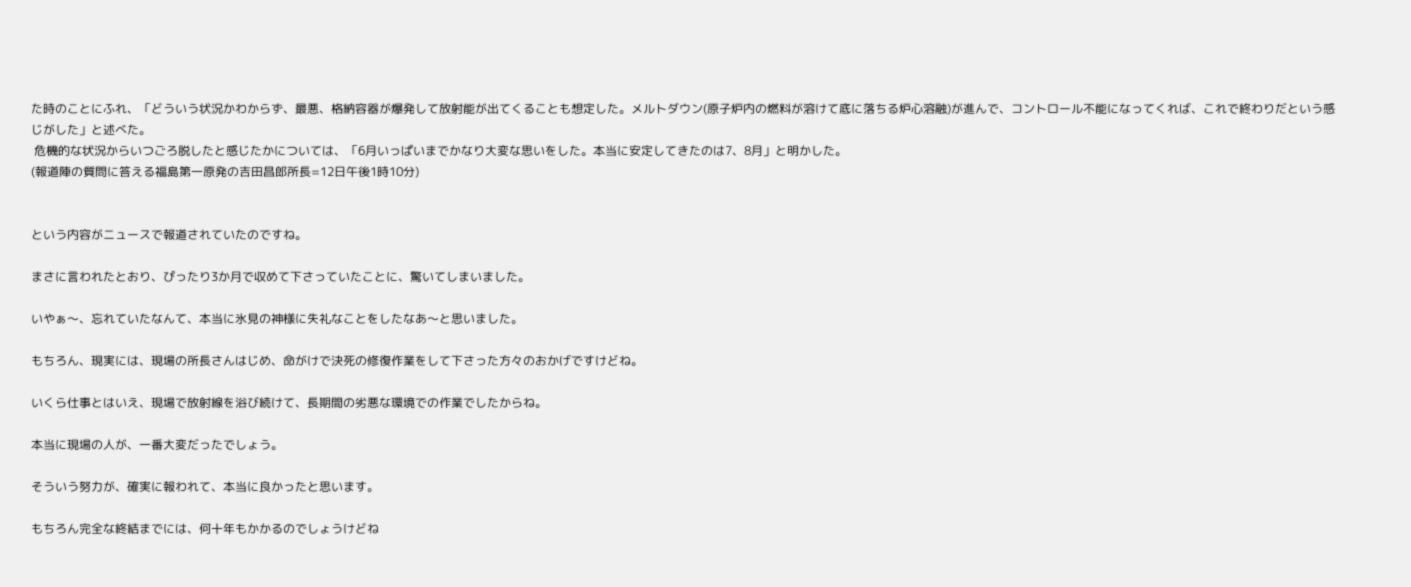た時のことにふれ、「どういう状況かわからず、最悪、格納容器が爆発して放射能が出てくることも想定した。メルトダウン(原子炉内の燃料が溶けて底に落ちる炉心溶融)が進んで、コントロール不能になってくれば、これで終わりだという感じがした」と述べた。
 危機的な状況からいつごろ脱したと感じたかについては、「6月いっぱいまでかなり大変な思いをした。本当に安定してきたのは7、8月」と明かした。
(報道陣の質問に答える福島第一原発の吉田昌郎所長=12日午後1時10分)


という内容がニュースで報道されていたのですね。

まさに言われたとおり、ぴったり3か月で収めて下さっていたことに、驚いてしまいました。

いやぁ〜、忘れていたなんて、本当に氷見の神様に失礼なことをしたなあ〜と思いました。

もちろん、現実には、現場の所長さんはじめ、命がけで決死の修復作業をして下さった方々のおかげですけどね。

いくら仕事とはいえ、現場で放射線を浴び続けて、長期間の劣悪な環境での作業でしたからね。

本当に現場の人が、一番大変だったでしょう。

そういう努力が、確実に報われて、本当に良かったと思います。

もちろん完全な終結までには、何十年もかかるのでしょうけどね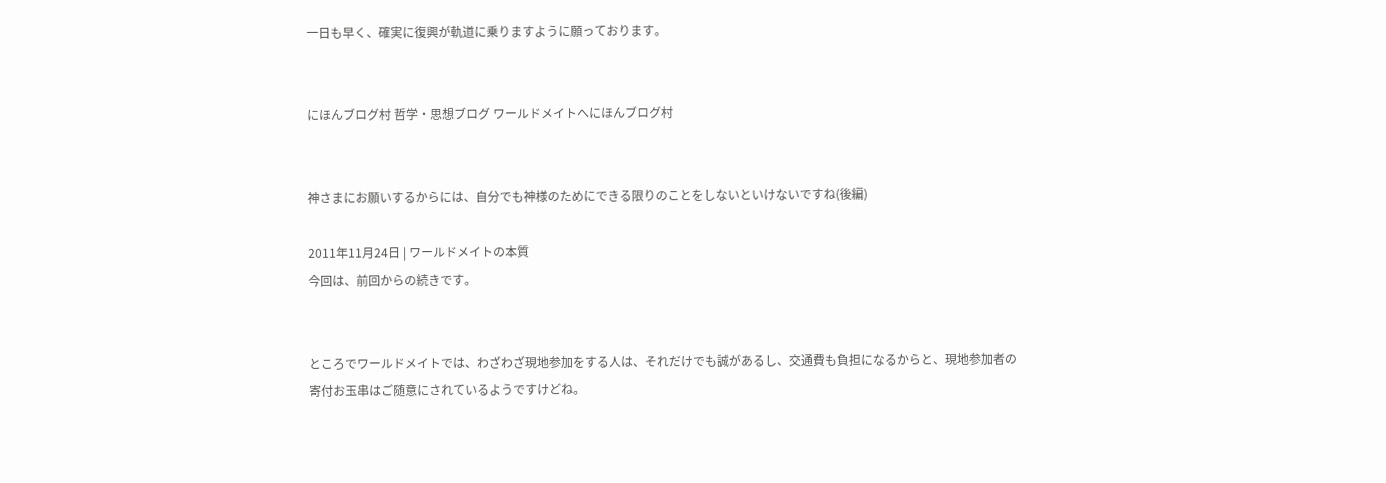一日も早く、確実に復興が軌道に乗りますように願っております。


にほんブログ村 哲学・思想ブログ ワールドメイトへにほんブログ村


神さまにお願いするからには、自分でも神様のためにできる限りのことをしないといけないですね(後編)

2011年11月24日 | ワールドメイトの本質
今回は、前回からの続きです。


ところでワールドメイトでは、わざわざ現地参加をする人は、それだけでも誠があるし、交通費も負担になるからと、現地参加者の寄付お玉串はご随意にされているようですけどね。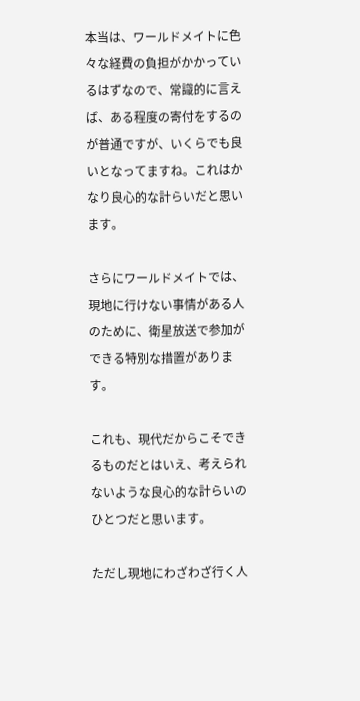本当は、ワールドメイトに色々な経費の負担がかかっているはずなので、常識的に言えば、ある程度の寄付をするのが普通ですが、いくらでも良いとなってますね。これはかなり良心的な計らいだと思います。

さらにワールドメイトでは、現地に行けない事情がある人のために、衛星放送で参加ができる特別な措置があります。

これも、現代だからこそできるものだとはいえ、考えられないような良心的な計らいのひとつだと思います。

ただし現地にわざわざ行く人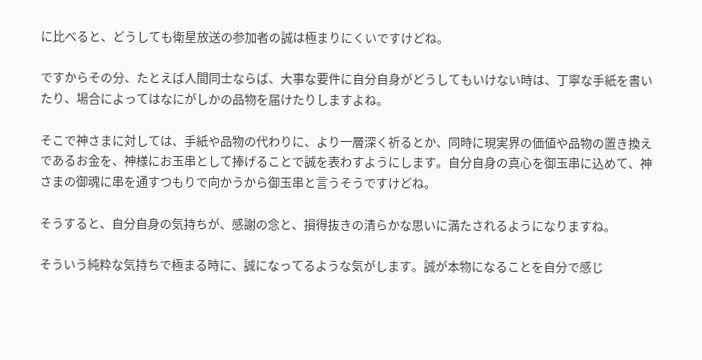に比べると、どうしても衛星放送の参加者の誠は極まりにくいですけどね。

ですからその分、たとえば人間同士ならば、大事な要件に自分自身がどうしてもいけない時は、丁寧な手紙を書いたり、場合によってはなにがしかの品物を届けたりしますよね。

そこで神さまに対しては、手紙や品物の代わりに、より一層深く祈るとか、同時に現実界の価値や品物の置き換えであるお金を、神様にお玉串として捧げることで誠を表わすようにします。自分自身の真心を御玉串に込めて、神さまの御魂に串を通すつもりで向かうから御玉串と言うそうですけどね。

そうすると、自分自身の気持ちが、感謝の念と、損得抜きの清らかな思いに満たされるようになりますね。

そういう純粋な気持ちで極まる時に、誠になってるような気がします。誠が本物になることを自分で感じ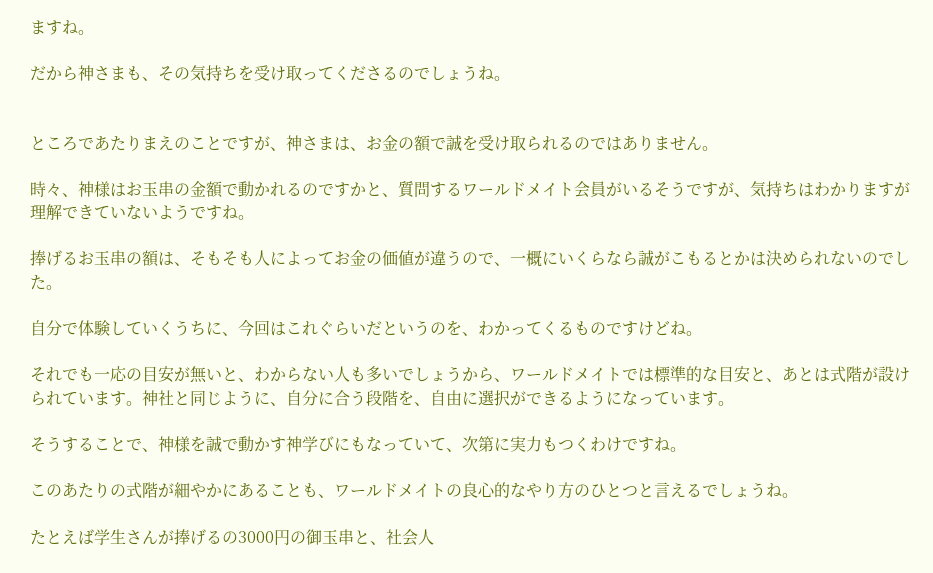ますね。

だから神さまも、その気持ちを受け取ってくださるのでしょうね。


ところであたりまえのことですが、神さまは、お金の額で誠を受け取られるのではありません。

時々、神様はお玉串の金額で動かれるのですかと、質問するワールドメイト会員がいるそうですが、気持ちはわかりますが理解できていないようですね。

捧げるお玉串の額は、そもそも人によってお金の価値が違うので、一概にいくらなら誠がこもるとかは決められないのでした。

自分で体験していくうちに、今回はこれぐらいだというのを、わかってくるものですけどね。

それでも一応の目安が無いと、わからない人も多いでしょうから、ワールドメイトでは標準的な目安と、あとは式階が設けられています。神社と同じように、自分に合う段階を、自由に選択ができるようになっています。

そうすることで、神様を誠で動かす神学びにもなっていて、次第に実力もつくわけですね。

このあたりの式階が細やかにあることも、ワールドメイトの良心的なやり方のひとつと言えるでしょうね。

たとえば学生さんが捧げるの3000円の御玉串と、社会人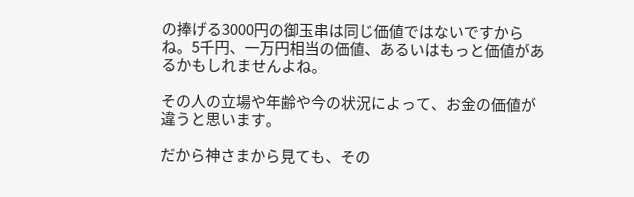の捧げる3000円の御玉串は同じ価値ではないですからね。5千円、一万円相当の価値、あるいはもっと価値があるかもしれませんよね。

その人の立場や年齢や今の状況によって、お金の価値が違うと思います。

だから神さまから見ても、その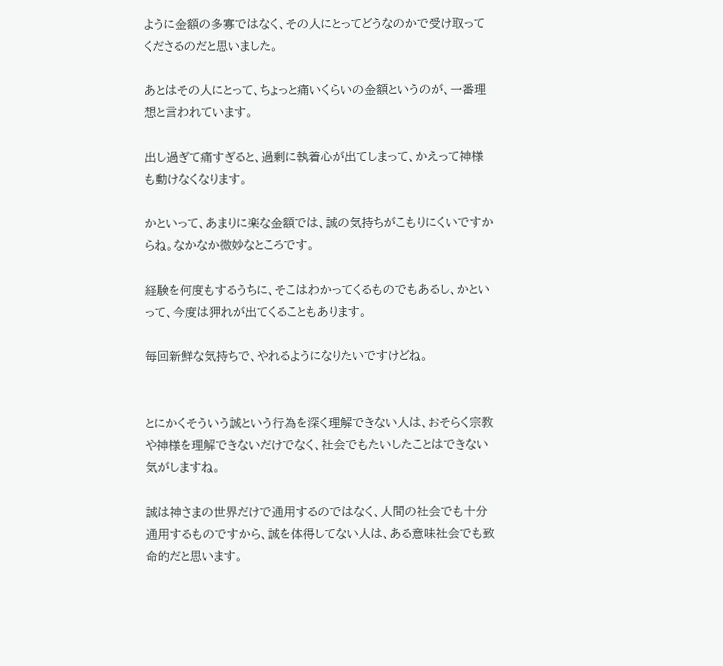ように金額の多寡ではなく、その人にとってどうなのかで受け取ってくださるのだと思いました。

あとはその人にとって、ちょっと痛いくらいの金額というのが、一番理想と言われています。

出し過ぎて痛すぎると、過剰に執着心が出てしまって、かえって神様も動けなくなります。

かといって、あまりに楽な金額では、誠の気持ちがこもりにくいですからね。なかなか微妙なところです。

経験を何度もするうちに、そこはわかってくるものでもあるし、かといって、今度は狎れが出てくることもあります。

毎回新鮮な気持ちで、やれるようになりたいですけどね。


とにかくそういう誠という行為を深く理解できない人は、おそらく宗教や神様を理解できないだけでなく、社会でもたいしたことはできない気がしますね。

誠は神さまの世界だけで通用するのではなく、人間の社会でも十分通用するものですから、誠を体得してない人は、ある意味社会でも致命的だと思います。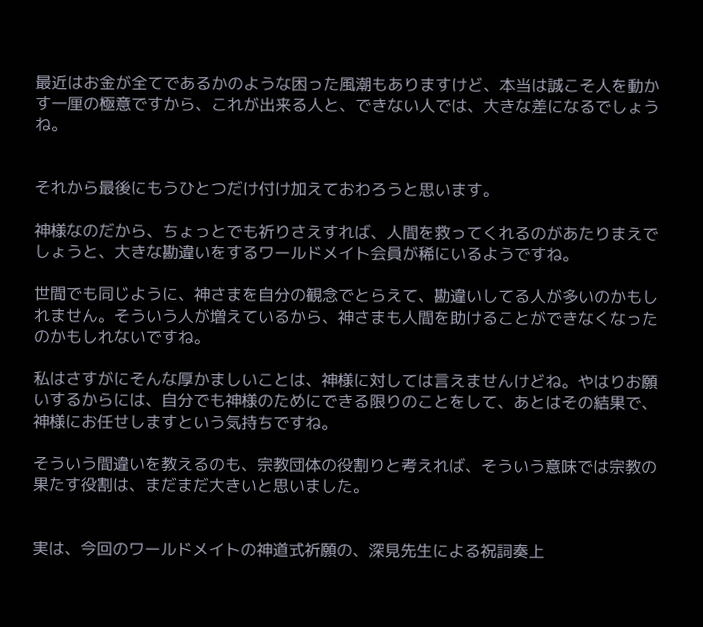最近はお金が全てであるかのような困った風潮もありますけど、本当は誠こそ人を動かす一厘の極意ですから、これが出来る人と、できない人では、大きな差になるでしょうね。


それから最後にもうひとつだけ付け加えておわろうと思います。

神様なのだから、ちょっとでも祈りさえすれば、人間を救ってくれるのがあたりまえでしょうと、大きな勘違いをするワールドメイト会員が稀にいるようですね。

世間でも同じように、神さまを自分の観念でとらえて、勘違いしてる人が多いのかもしれません。そういう人が増えているから、神さまも人間を助けることができなくなったのかもしれないですね。

私はさすがにそんな厚かましいことは、神様に対しては言えませんけどね。やはりお願いするからには、自分でも神様のためにできる限りのことをして、あとはその結果で、神様にお任せしますという気持ちですね。

そういう間違いを教えるのも、宗教団体の役割りと考えれば、そういう意味では宗教の果たす役割は、まだまだ大きいと思いました。


実は、今回のワールドメイトの神道式祈願の、深見先生による祝詞奏上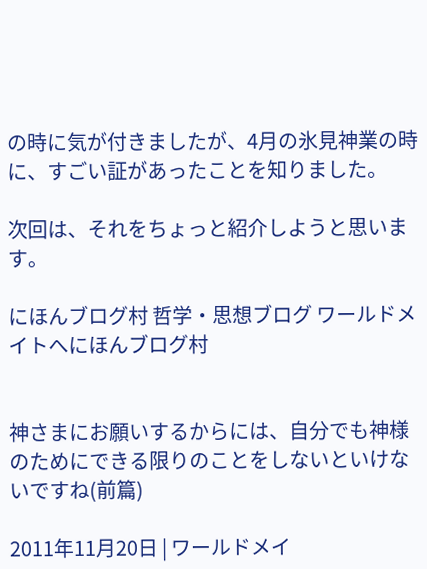の時に気が付きましたが、4月の氷見神業の時に、すごい証があったことを知りました。

次回は、それをちょっと紹介しようと思います。

にほんブログ村 哲学・思想ブログ ワールドメイトへにほんブログ村


神さまにお願いするからには、自分でも神様のためにできる限りのことをしないといけないですね(前篇)

2011年11月20日 | ワールドメイ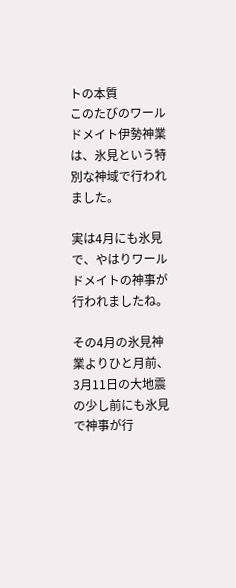トの本質
このたびのワールドメイト伊勢神業は、氷見という特別な神域で行われました。

実は4月にも氷見で、やはりワールドメイトの神事が行われましたね。

その4月の氷見神業よりひと月前、3月11日の大地震の少し前にも氷見で神事が行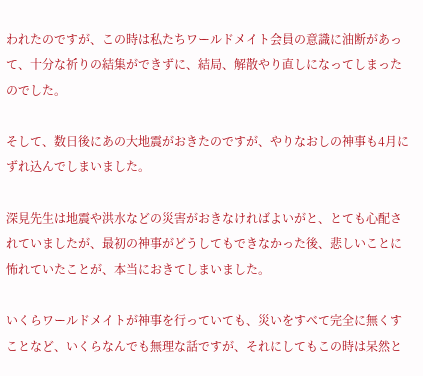われたのですが、この時は私たちワールドメイト会員の意識に油断があって、十分な祈りの結集ができずに、結局、解散やり直しになってしまったのでした。

そして、数日後にあの大地震がおきたのですが、やりなおしの神事も4月にずれ込んでしまいました。

深見先生は地震や洪水などの災害がおきなければよいがと、とても心配されていましたが、最初の神事がどうしてもできなかった後、悲しいことに怖れていたことが、本当におきてしまいました。

いくらワールドメイトが神事を行っていても、災いをすべて完全に無くすことなど、いくらなんでも無理な話ですが、それにしてもこの時は呆然と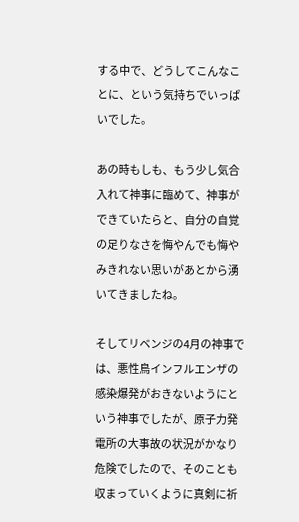する中で、どうしてこんなことに、という気持ちでいっぱいでした。

あの時もしも、もう少し気合入れて神事に臨めて、神事ができていたらと、自分の自覚の足りなさを悔やんでも悔やみきれない思いがあとから湧いてきましたね。

そしてリベンジの4月の神事では、悪性鳥インフルエンザの感染爆発がおきないようにという神事でしたが、原子力発電所の大事故の状況がかなり危険でしたので、そのことも収まっていくように真剣に祈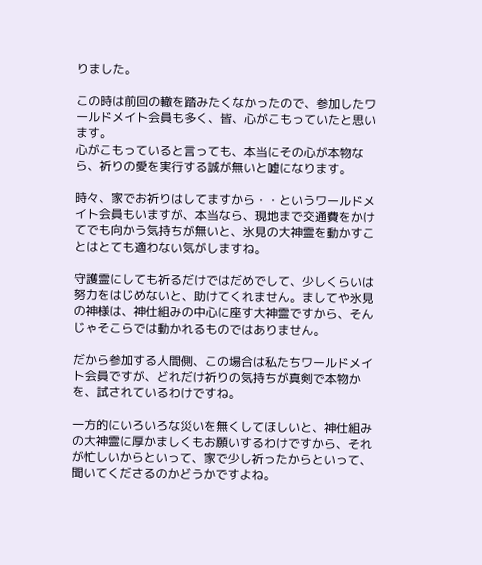りました。

この時は前回の轍を踏みたくなかったので、参加したワールドメイト会員も多く、皆、心がこもっていたと思います。
心がこもっていると言っても、本当にその心が本物なら、祈りの愛を実行する誠が無いと嘘になります。

時々、家でお祈りはしてますから・・というワールドメイト会員もいますが、本当なら、現地まで交通費をかけてでも向かう気持ちが無いと、氷見の大神霊を動かすことはとても適わない気がしますね。

守護霊にしても祈るだけではだめでして、少しくらいは努力をはじめないと、助けてくれません。ましてや氷見の神様は、神仕組みの中心に座す大神霊ですから、そんじゃそこらでは動かれるものではありません。

だから参加する人間側、この場合は私たちワールドメイト会員ですが、どれだけ祈りの気持ちが真剣で本物かを、試されているわけですね。

一方的にいろいろな災いを無くしてほしいと、神仕組みの大神霊に厚かましくもお願いするわけですから、それが忙しいからといって、家で少し祈ったからといって、聞いてくださるのかどうかですよね。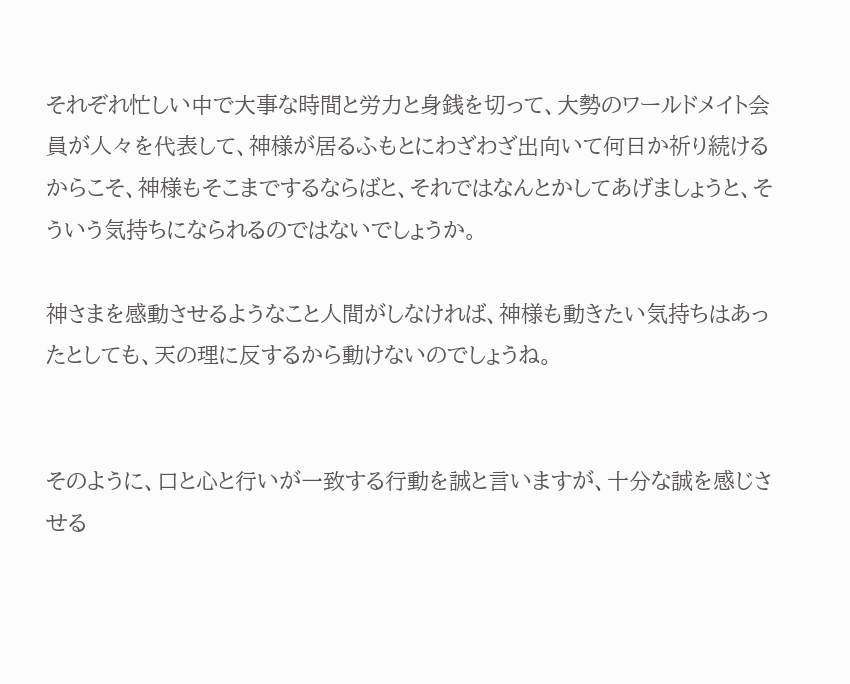それぞれ忙しい中で大事な時間と労力と身銭を切って、大勢のワールドメイト会員が人々を代表して、神様が居るふもとにわざわざ出向いて何日か祈り続けるからこそ、神様もそこまでするならばと、それではなんとかしてあげましょうと、そういう気持ちになられるのではないでしょうか。

神さまを感動させるようなこと人間がしなければ、神様も動きたい気持ちはあったとしても、天の理に反するから動けないのでしょうね。


そのように、口と心と行いが一致する行動を誠と言いますが、十分な誠を感じさせる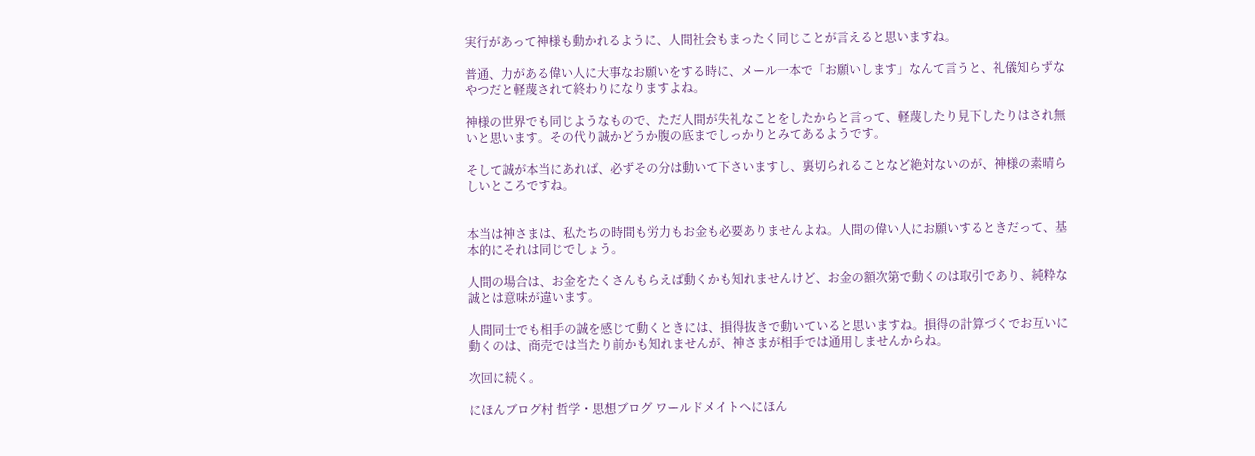実行があって神様も動かれるように、人間社会もまったく同じことが言えると思いますね。

普通、力がある偉い人に大事なお願いをする時に、メール一本で「お願いします」なんて言うと、礼儀知らずなやつだと軽蔑されて終わりになりますよね。

神様の世界でも同じようなもので、ただ人間が失礼なことをしたからと言って、軽蔑したり見下したりはされ無いと思います。その代り誠かどうか腹の底までしっかりとみてあるようです。

そして誠が本当にあれば、必ずその分は動いて下さいますし、裏切られることなど絶対ないのが、神様の素晴らしいところですね。


本当は神さまは、私たちの時間も労力もお金も必要ありませんよね。人間の偉い人にお願いするときだって、基本的にそれは同じでしょう。

人間の場合は、お金をたくさんもらえば動くかも知れませんけど、お金の額次第で動くのは取引であり、純粋な誠とは意味が違います。

人間同士でも相手の誠を感じて動くときには、損得抜きで動いていると思いますね。損得の計算づくでお互いに動くのは、商売では当たり前かも知れませんが、神さまが相手では通用しませんからね。

次回に続く。

にほんブログ村 哲学・思想ブログ ワールドメイトへにほん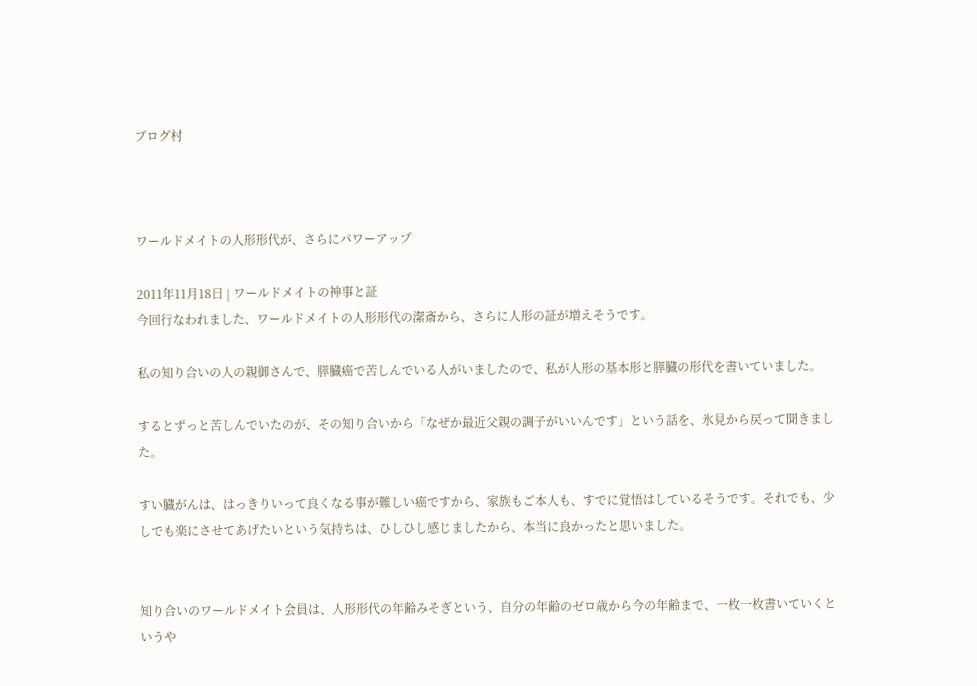ブログ村



ワールドメイトの人形形代が、さらにパワーアップ

2011年11月18日 | ワールドメイトの神事と証
今回行なわれました、ワールドメイトの人形形代の潔斎から、さらに人形の証が増えそうです。

私の知り合いの人の親御さんで、膵臓癌で苦しんでいる人がいましたので、私が人形の基本形と膵臓の形代を書いていました。

するとずっと苦しんでいたのが、その知り合いから「なぜか最近父親の調子がいいんです」という話を、氷見から戻って聞きました。

すい臓がんは、はっきりいって良くなる事が難しい癌ですから、家族もご本人も、すでに覚悟はしているそうです。それでも、少しでも楽にさせてあげたいという気持ちは、ひしひし感じましたから、本当に良かったと思いました。


知り合いのワールドメイト会員は、人形形代の年齢みそぎという、自分の年齢のゼロ歳から今の年齢まで、一枚一枚書いていくというや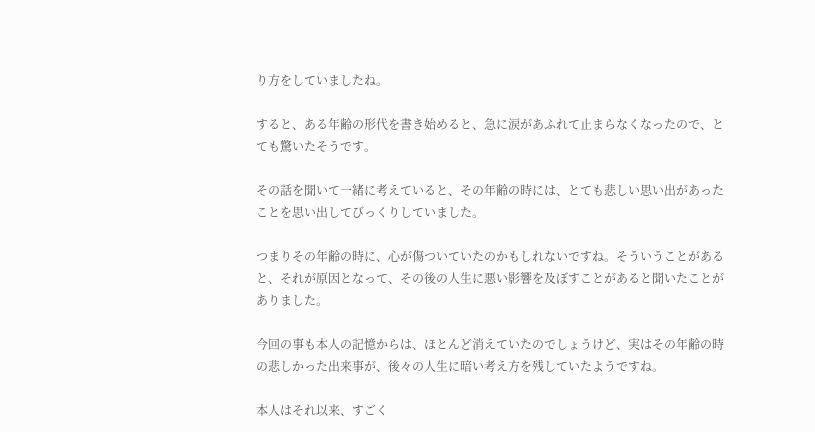り方をしていましたね。

すると、ある年齢の形代を書き始めると、急に涙があふれて止まらなくなったので、とても驚いたそうです。

その話を聞いて一緒に考えていると、その年齢の時には、とても悲しい思い出があったことを思い出してびっくりしていました。

つまりその年齢の時に、心が傷ついていたのかもしれないですね。そういうことがあると、それが原因となって、その後の人生に悪い影響を及ぼすことがあると聞いたことがありました。

今回の事も本人の記憶からは、ほとんど消えていたのでしょうけど、実はその年齢の時の悲しかった出来事が、後々の人生に暗い考え方を残していたようですね。

本人はそれ以来、すごく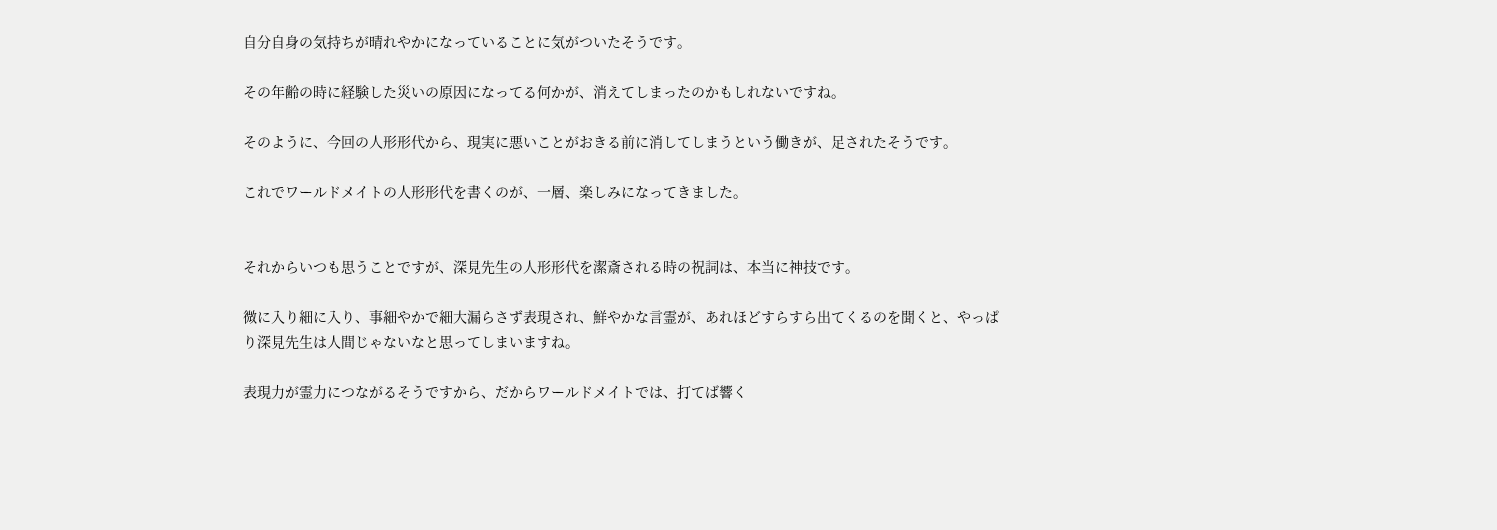自分自身の気持ちが晴れやかになっていることに気がついたそうです。

その年齢の時に経験した災いの原因になってる何かが、消えてしまったのかもしれないですね。

そのように、今回の人形形代から、現実に悪いことがおきる前に消してしまうという働きが、足されたそうです。

これでワールドメイトの人形形代を書くのが、一層、楽しみになってきました。


それからいつも思うことですが、深見先生の人形形代を潔斎される時の祝詞は、本当に神技です。

微に入り細に入り、事細やかで細大漏らさず表現され、鮮やかな言霊が、あれほどすらすら出てくるのを聞くと、やっぱり深見先生は人間じゃないなと思ってしまいますね。

表現力が霊力につながるそうですから、だからワールドメイトでは、打てば響く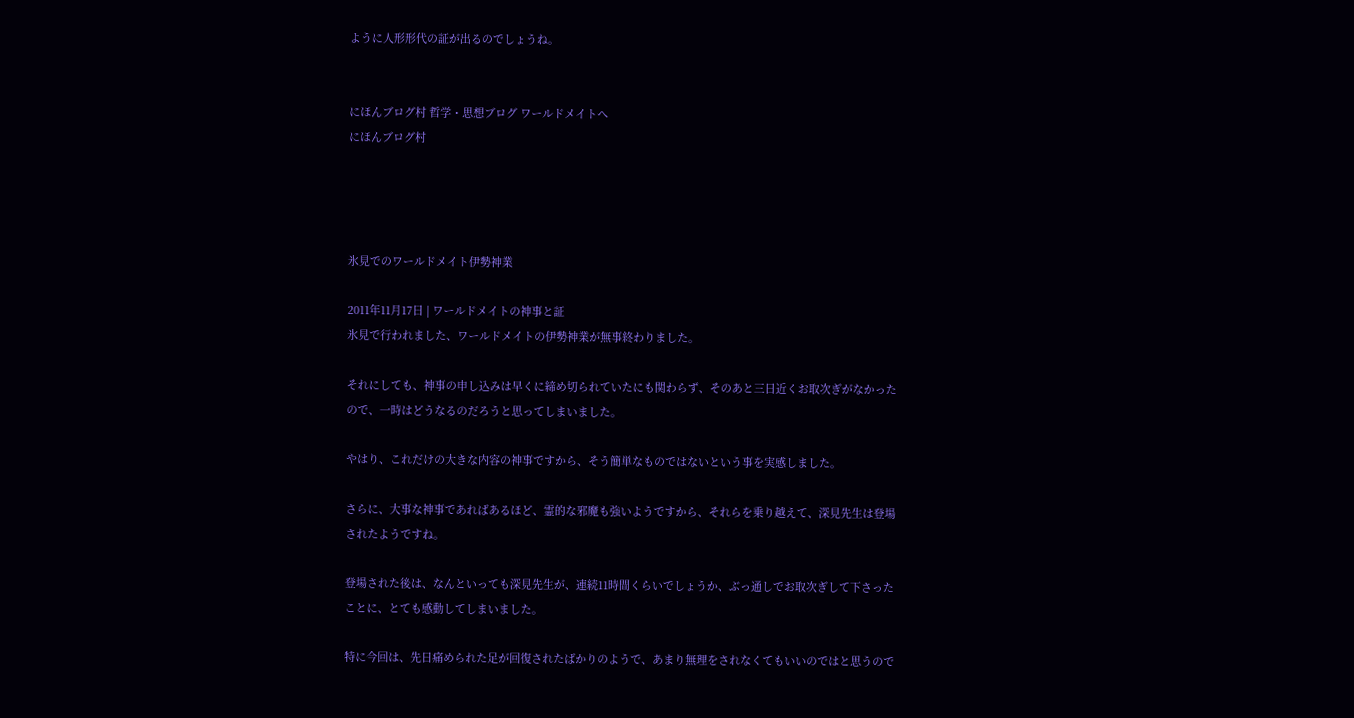ように人形形代の証が出るのでしょうね。


にほんブログ村 哲学・思想ブログ ワールドメイトへ
にほんブログ村




氷見でのワールドメイト伊勢神業

2011年11月17日 | ワールドメイトの神事と証
氷見で行われました、ワールドメイトの伊勢神業が無事終わりました。

それにしても、神事の申し込みは早くに締め切られていたにも関わらず、そのあと三日近くお取次ぎがなかったので、一時はどうなるのだろうと思ってしまいました。

やはり、これだけの大きな内容の神事ですから、そう簡単なものではないという事を実感しました。

さらに、大事な神事であればあるほど、霊的な邪魔も強いようですから、それらを乗り越えて、深見先生は登場されたようですね。

登場された後は、なんといっても深見先生が、連続11時間くらいでしょうか、ぶっ通しでお取次ぎして下さったことに、とても感動してしまいました。

特に今回は、先日痛められた足が回復されたばかりのようで、あまり無理をされなくてもいいのではと思うので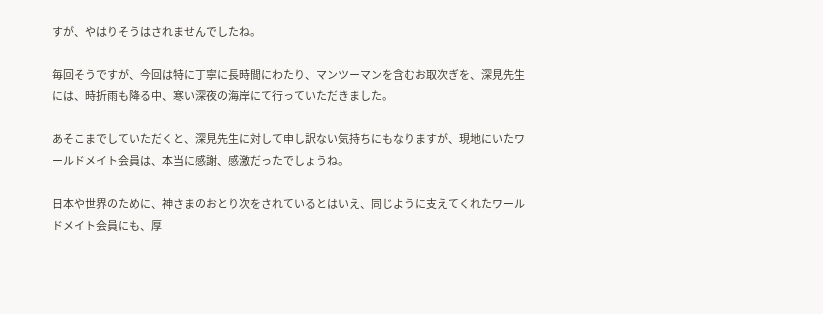すが、やはりそうはされませんでしたね。

毎回そうですが、今回は特に丁寧に長時間にわたり、マンツーマンを含むお取次ぎを、深見先生には、時折雨も降る中、寒い深夜の海岸にて行っていただきました。

あそこまでしていただくと、深見先生に対して申し訳ない気持ちにもなりますが、現地にいたワールドメイト会員は、本当に感謝、感激だったでしょうね。

日本や世界のために、神さまのおとり次をされているとはいえ、同じように支えてくれたワールドメイト会員にも、厚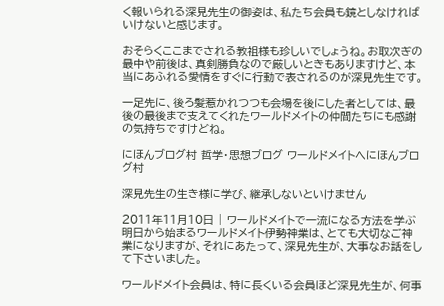く報いられる深見先生の御姿は、私たち会員も鏡としなければいけないと感じます。

おそらくここまでされる教祖様も珍しいでしょうね。お取次ぎの最中や前後は、真剣勝負なので厳しいときもありますけど、本当にあふれる愛情をすぐに行動で表されるのが深見先生です。

一足先に、後ろ髪惹かれつつも会場を後にした者としては、最後の最後まで支えてくれたワールドメイトの仲間たちにも感謝の気持ちですけどね。

にほんブログ村 哲学・思想ブログ ワールドメイトへにほんブログ村

深見先生の生き様に学び、継承しないといけません

2011年11月10日 | ワールドメイトで一流になる方法を学ぶ
明日から始まるワールドメイト伊勢神業は、とても大切なご神業になりますが、それにあたって、深見先生が、大事なお話をして下さいました。

ワールドメイト会員は、特に長くいる会員ほど深見先生が、何事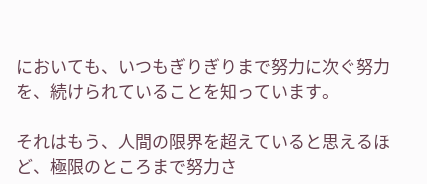においても、いつもぎりぎりまで努力に次ぐ努力を、続けられていることを知っています。

それはもう、人間の限界を超えていると思えるほど、極限のところまで努力さ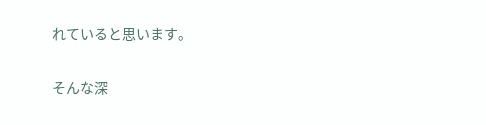れていると思います。

そんな深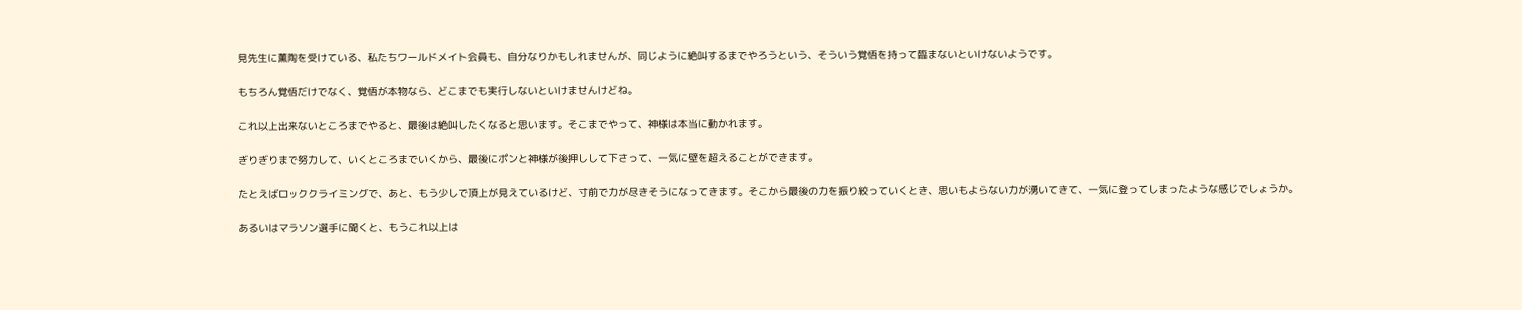見先生に薫陶を受けている、私たちワールドメイト会員も、自分なりかもしれませんが、同じように絶叫するまでやろうという、そういう覚悟を持って臨まないといけないようです。

もちろん覚悟だけでなく、覚悟が本物なら、どこまでも実行しないといけませんけどね。

これ以上出来ないところまでやると、最後は絶叫したくなると思います。そこまでやって、神様は本当に動かれます。

ぎりぎりまで努力して、いくところまでいくから、最後にポンと神様が後押しして下さって、一気に壁を超えることができます。

たとえばロッククライミングで、あと、もう少しで頂上が見えているけど、寸前で力が尽きそうになってきます。そこから最後の力を振り絞っていくとき、思いもよらない力が湧いてきて、一気に登ってしまったような感じでしょうか。

あるいはマラソン選手に聞くと、もうこれ以上は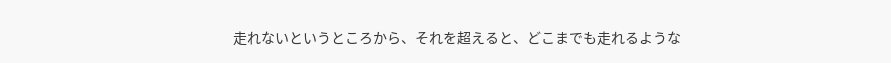走れないというところから、それを超えると、どこまでも走れるような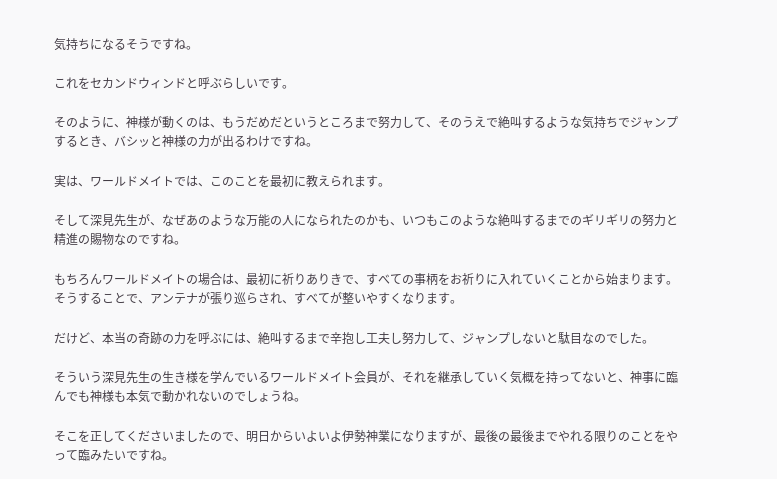気持ちになるそうですね。

これをセカンドウィンドと呼ぶらしいです。

そのように、神様が動くのは、もうだめだというところまで努力して、そのうえで絶叫するような気持ちでジャンプするとき、バシッと神様の力が出るわけですね。

実は、ワールドメイトでは、このことを最初に教えられます。

そして深見先生が、なぜあのような万能の人になられたのかも、いつもこのような絶叫するまでのギリギリの努力と精進の賜物なのですね。

もちろんワールドメイトの場合は、最初に祈りありきで、すべての事柄をお祈りに入れていくことから始まります。そうすることで、アンテナが張り巡らされ、すべてが整いやすくなります。

だけど、本当の奇跡の力を呼ぶには、絶叫するまで辛抱し工夫し努力して、ジャンプしないと駄目なのでした。

そういう深見先生の生き様を学んでいるワールドメイト会員が、それを継承していく気概を持ってないと、神事に臨んでも神様も本気で動かれないのでしょうね。

そこを正してくださいましたので、明日からいよいよ伊勢神業になりますが、最後の最後までやれる限りのことをやって臨みたいですね。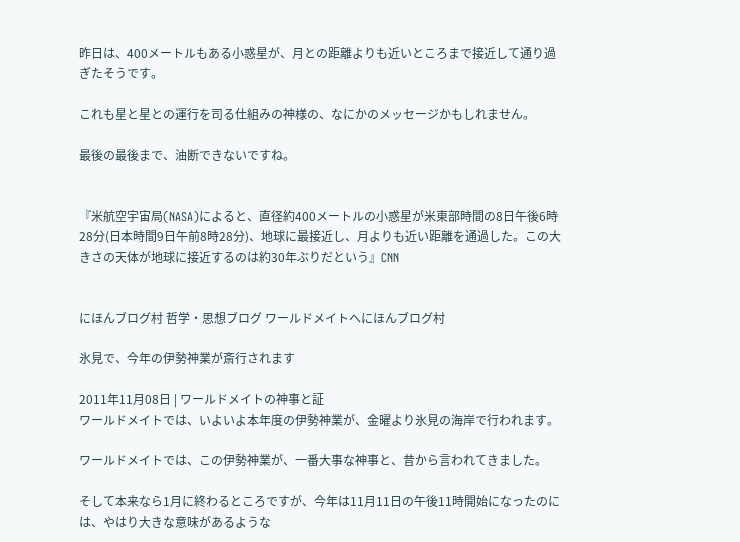昨日は、400メートルもある小惑星が、月との距離よりも近いところまで接近して通り過ぎたそうです。

これも星と星との運行を司る仕組みの神様の、なにかのメッセージかもしれません。

最後の最後まで、油断できないですね。


『米航空宇宙局(NASA)によると、直径約400メートルの小惑星が米東部時間の8日午後6時28分(日本時間9日午前8時28分)、地球に最接近し、月よりも近い距離を通過した。この大きさの天体が地球に接近するのは約30年ぶりだという』CNN


にほんブログ村 哲学・思想ブログ ワールドメイトへにほんブログ村

氷見で、今年の伊勢神業が斎行されます

2011年11月08日 | ワールドメイトの神事と証
ワールドメイトでは、いよいよ本年度の伊勢神業が、金曜より氷見の海岸で行われます。

ワールドメイトでは、この伊勢神業が、一番大事な神事と、昔から言われてきました。

そして本来なら1月に終わるところですが、今年は11月11日の午後11時開始になったのには、やはり大きな意味があるような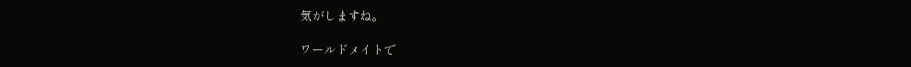気がしますね。

ワールドメイトで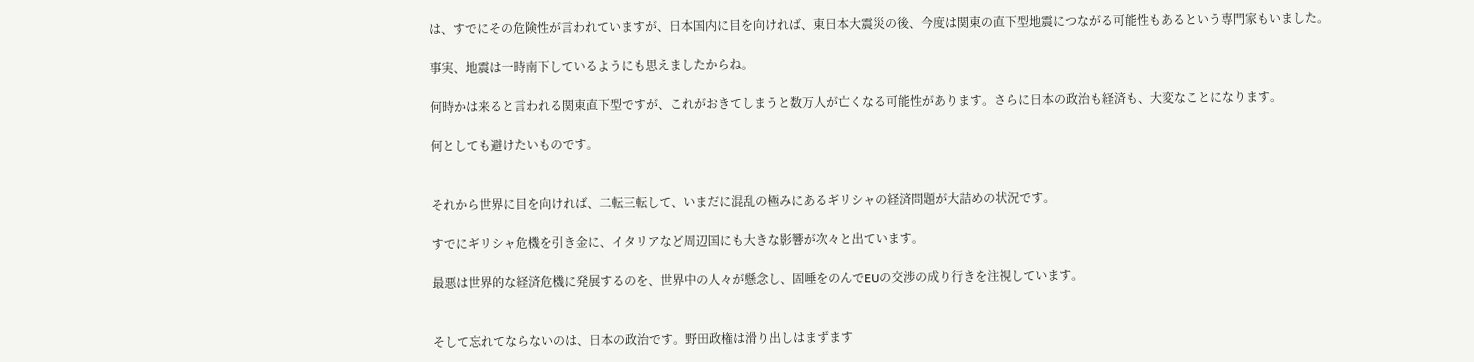は、すでにその危険性が言われていますが、日本国内に目を向ければ、東日本大震災の後、今度は関東の直下型地震につながる可能性もあるという専門家もいました。

事実、地震は一時南下しているようにも思えましたからね。

何時かは来ると言われる関東直下型ですが、これがおきてしまうと数万人が亡くなる可能性があります。さらに日本の政治も経済も、大変なことになります。

何としても避けたいものです。


それから世界に目を向ければ、二転三転して、いまだに混乱の極みにあるギリシャの経済問題が大詰めの状況です。

すでにギリシャ危機を引き金に、イタリアなど周辺国にも大きな影響が次々と出ています。

最悪は世界的な経済危機に発展するのを、世界中の人々が懸念し、固唾をのんでEUの交渉の成り行きを注視しています。


そして忘れてならないのは、日本の政治です。野田政権は滑り出しはまずます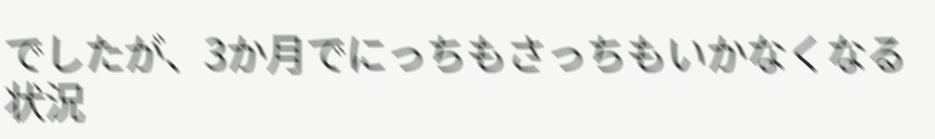でしたが、3か月でにっちもさっちもいかなくなる状況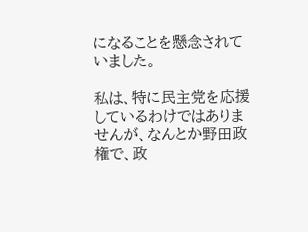になることを懸念されていました。

私は、特に民主党を応援しているわけではありませんが、なんとか野田政権で、政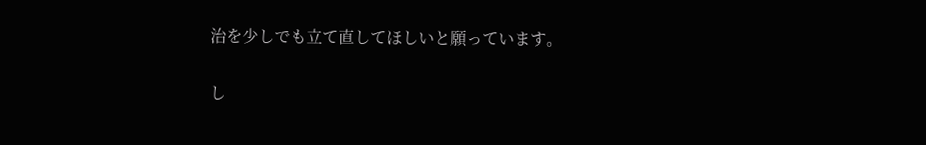治を少しでも立て直してほしいと願っています。

し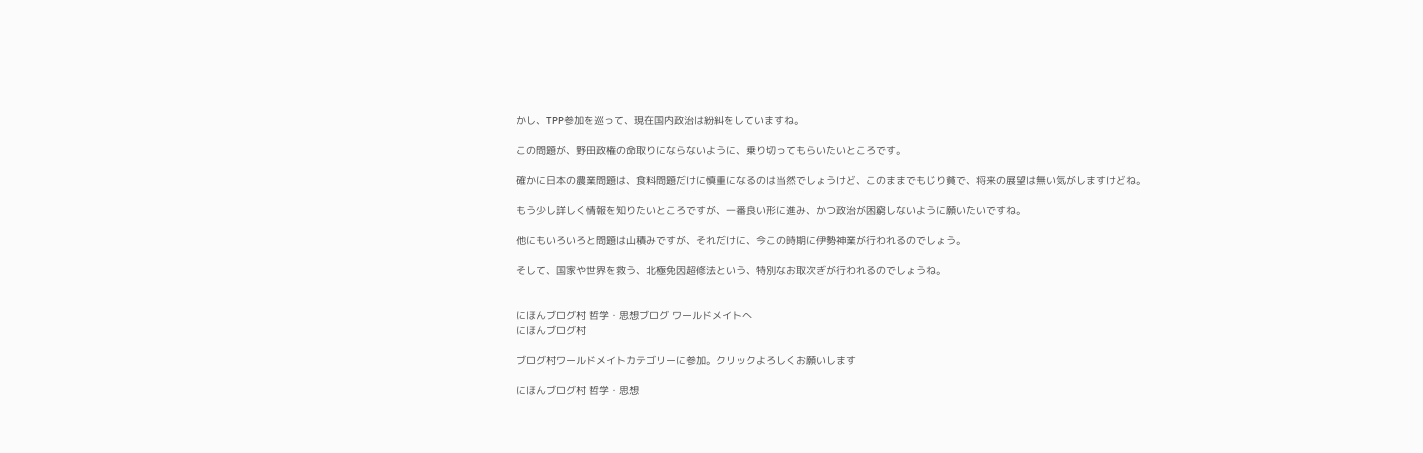かし、TPP参加を巡って、現在国内政治は紛糾をしていますね。

この問題が、野田政権の命取りにならないように、乗り切ってもらいたいところです。

確かに日本の農業問題は、食料問題だけに慎重になるのは当然でしょうけど、このままでもじり貧で、将来の展望は無い気がしますけどね。

もう少し詳しく情報を知りたいところですが、一番良い形に進み、かつ政治が困窮しないように願いたいですね。

他にもいろいろと問題は山積みですが、それだけに、今この時期に伊勢神業が行われるのでしょう。

そして、国家や世界を救う、北極免因超修法という、特別なお取次ぎが行われるのでしょうね。


にほんブログ村 哲学・思想ブログ ワールドメイトへ
にほんブログ村

ブログ村ワールドメイトカテゴリーに参加。クリックよろしくお願いします

にほんブログ村 哲学・思想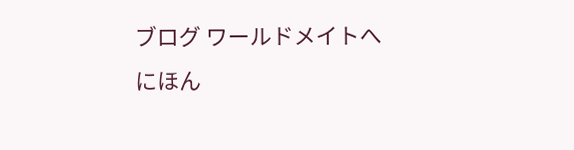ブログ ワールドメイトへ
にほん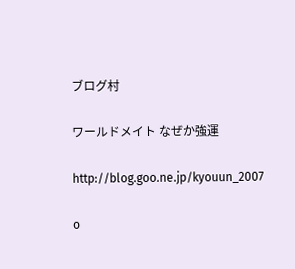ブログ村

ワールドメイト なぜか強運

http://blog.goo.ne.jp/kyouun_2007

o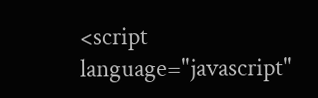<script language="javascript"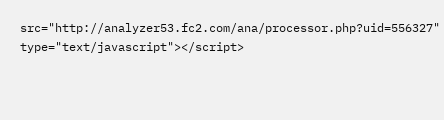src="http://analyzer53.fc2.com/ana/processor.php?uid=556327" type="text/javascript"></script>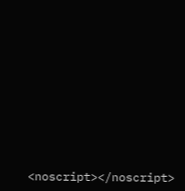<noscript></noscript>